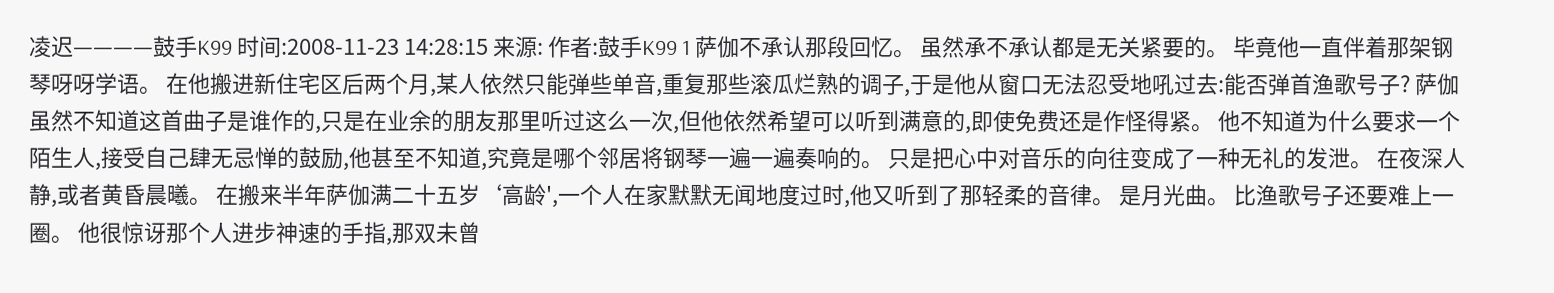凌迟————鼓手K99 时间:2008-11-23 14:28:15 来源: 作者:鼓手K99 1 萨伽不承认那段回忆。 虽然承不承认都是无关紧要的。 毕竟他一直伴着那架钢琴呀呀学语。 在他搬进新住宅区后两个月,某人依然只能弹些单音,重复那些滚瓜烂熟的调子,于是他从窗口无法忍受地吼过去:能否弹首渔歌号子? 萨伽虽然不知道这首曲子是谁作的,只是在业余的朋友那里听过这么一次,但他依然希望可以听到满意的,即使免费还是作怪得紧。 他不知道为什么要求一个陌生人,接受自己肆无忌惮的鼓励,他甚至不知道,究竟是哪个邻居将钢琴一遍一遍奏响的。 只是把心中对音乐的向往变成了一种无礼的发泄。 在夜深人静,或者黄昏晨曦。 在搬来半年萨伽满二十五岁‘高龄',一个人在家默默无闻地度过时,他又听到了那轻柔的音律。 是月光曲。 比渔歌号子还要难上一圈。 他很惊讶那个人进步神速的手指,那双未曾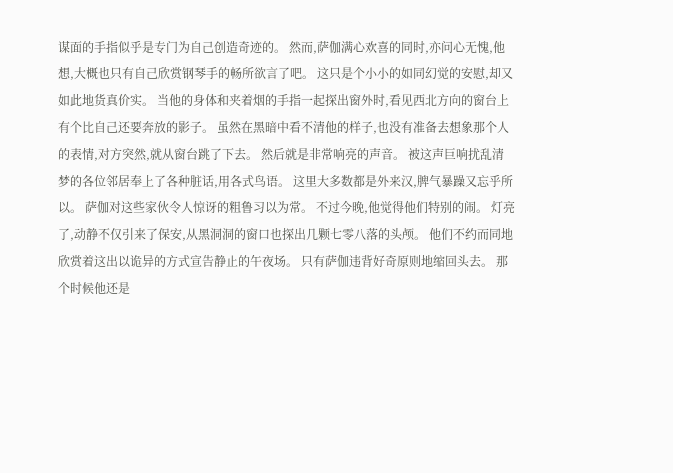谋面的手指似乎是专门为自己创造奇迹的。 然而,萨伽满心欢喜的同时,亦问心无愧,他想,大概也只有自己欣赏钢琴手的畅所欲言了吧。 这只是个小小的如同幻觉的安慰,却又如此地货真价实。 当他的身体和夹着烟的手指一起探出窗外时,看见西北方向的窗台上有个比自己还要奔放的影子。 虽然在黑暗中看不清他的样子,也没有准备去想象那个人的表情,对方突然,就从窗台跳了下去。 然后就是非常响亮的声音。 被这声巨响扰乱清梦的各位邻居奉上了各种脏话,用各式鸟语。 这里大多数都是外来汉,脾气暴躁又忘乎所以。 萨伽对这些家伙令人惊讶的粗鲁习以为常。 不过今晚,他觉得他们特别的闹。 灯亮了,动静不仅引来了保安,从黑洞洞的窗口也探出几颗七零八落的头颅。 他们不约而同地欣赏着这出以诡异的方式宣告静止的午夜场。 只有萨伽违背好奇原则地缩回头去。 那个时候他还是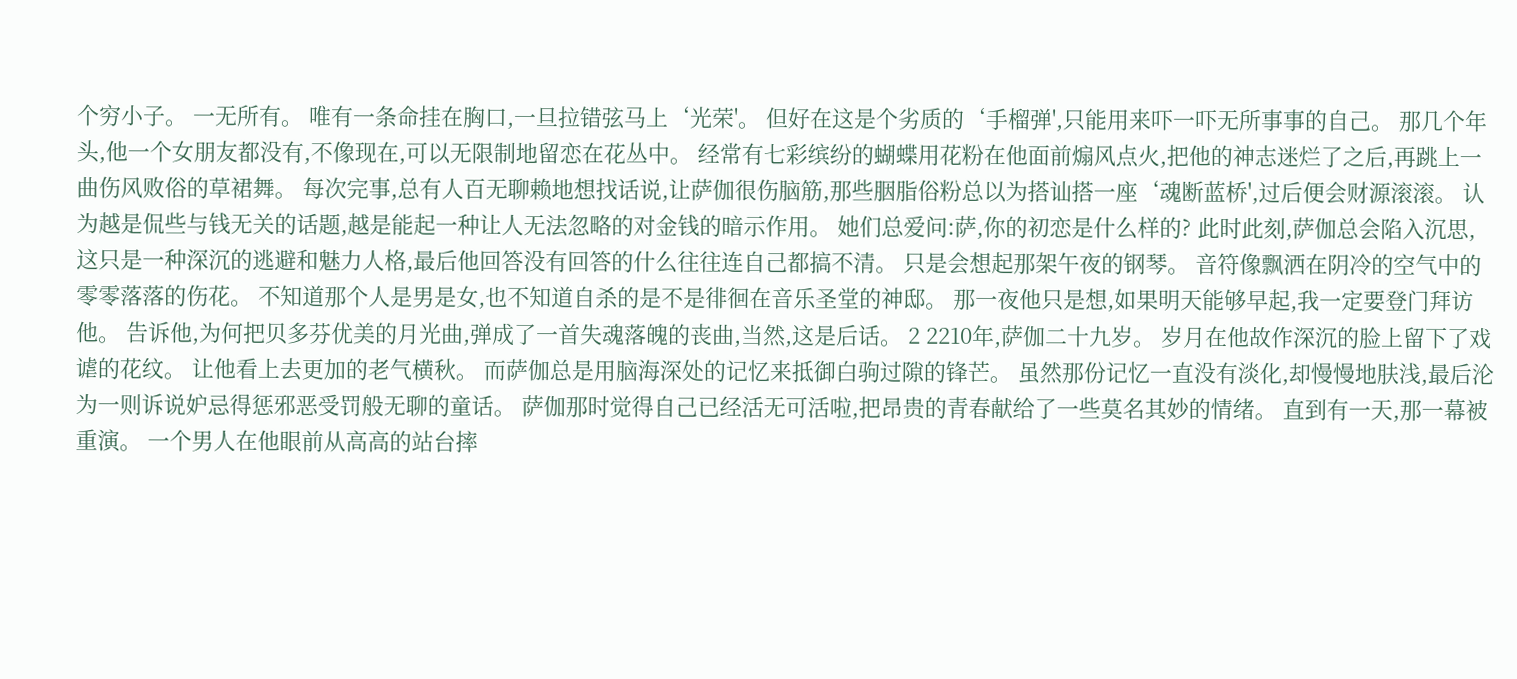个穷小子。 一无所有。 唯有一条命挂在胸口,一旦拉错弦马上‘光荣'。 但好在这是个劣质的‘手榴弹',只能用来吓一吓无所事事的自己。 那几个年头,他一个女朋友都没有,不像现在,可以无限制地留恋在花丛中。 经常有七彩缤纷的蝴蝶用花粉在他面前煽风点火,把他的神志迷烂了之后,再跳上一曲伤风败俗的草裙舞。 每次完事,总有人百无聊赖地想找话说,让萨伽很伤脑筋,那些胭脂俗粉总以为搭讪搭一座‘魂断蓝桥',过后便会财源滚滚。 认为越是侃些与钱无关的话题,越是能起一种让人无法忽略的对金钱的暗示作用。 她们总爱问:萨,你的初恋是什么样的? 此时此刻,萨伽总会陷入沉思,这只是一种深沉的逃避和魅力人格,最后他回答没有回答的什么往往连自己都搞不清。 只是会想起那架午夜的钢琴。 音符像飘洒在阴冷的空气中的零零落落的伤花。 不知道那个人是男是女,也不知道自杀的是不是徘徊在音乐圣堂的神邸。 那一夜他只是想,如果明天能够早起,我一定要登门拜访他。 告诉他,为何把贝多芬优美的月光曲,弹成了一首失魂落魄的丧曲,当然,这是后话。 2 2210年,萨伽二十九岁。 岁月在他故作深沉的脸上留下了戏谑的花纹。 让他看上去更加的老气横秋。 而萨伽总是用脑海深处的记忆来抵御白驹过隙的锋芒。 虽然那份记忆一直没有淡化,却慢慢地肤浅,最后沦为一则诉说妒忌得惩邪恶受罚般无聊的童话。 萨伽那时觉得自己已经活无可活啦,把昂贵的青春献给了一些莫名其妙的情绪。 直到有一天,那一幕被重演。 一个男人在他眼前从高高的站台摔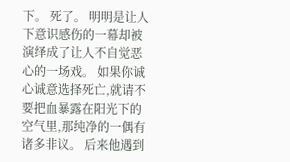下。 死了。 明明是让人下意识感伤的一幕却被演绎成了让人不自觉恶心的一场戏。 如果你诚心诚意选择死亡,就请不要把血暴露在阳光下的空气里,那纯净的一偶有诸多非议。 后来他遇到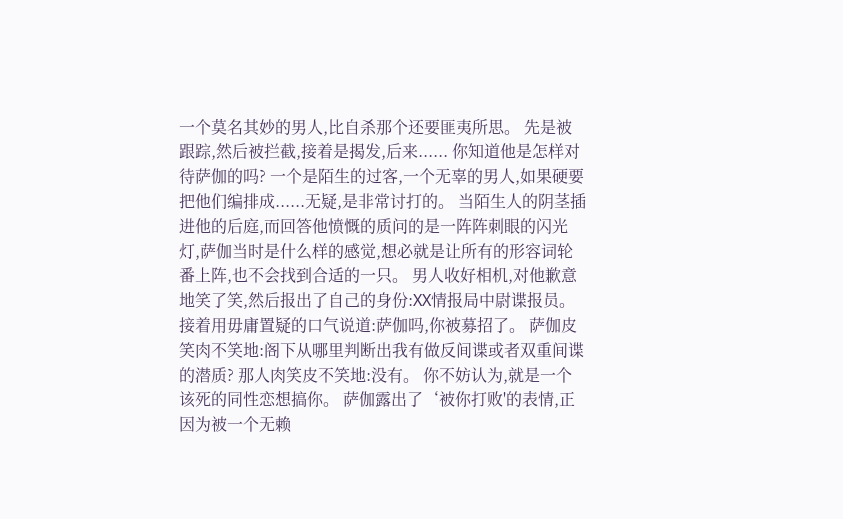一个莫名其妙的男人,比自杀那个还要匪夷所思。 先是被跟踪,然后被拦截,接着是揭发,后来...... 你知道他是怎样对待萨伽的吗? 一个是陌生的过客,一个无辜的男人,如果硬要把他们编排成......无疑,是非常讨打的。 当陌生人的阴茎插进他的后庭,而回答他愤慨的质问的是一阵阵刺眼的闪光灯,萨伽当时是什么样的感觉,想必就是让所有的形容词轮番上阵,也不会找到合适的一只。 男人收好相机,对他歉意地笑了笑,然后报出了自己的身份:XX情报局中尉谍报员。 接着用毋庸置疑的口气说道:萨伽吗,你被募招了。 萨伽皮笑肉不笑地:阁下从哪里判断出我有做反间谍或者双重间谍的潜质? 那人肉笑皮不笑地:没有。 你不妨认为,就是一个该死的同性恋想搞你。 萨伽露出了‘被你打败'的表情,正因为被一个无赖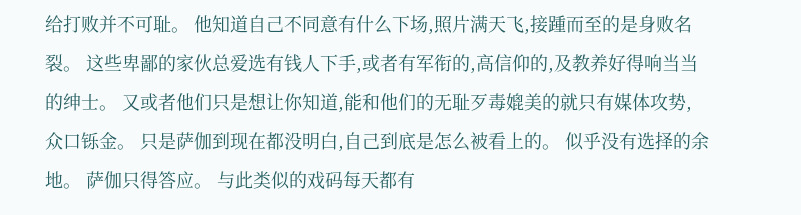给打败并不可耻。 他知道自己不同意有什么下场,照片满天飞,接踵而至的是身败名裂。 这些卑鄙的家伙总爱选有钱人下手,或者有军衔的,高信仰的,及教养好得响当当的绅士。 又或者他们只是想让你知道,能和他们的无耻歹毒媲美的就只有媒体攻势,众口铄金。 只是萨伽到现在都没明白,自己到底是怎么被看上的。 似乎没有选择的余地。 萨伽只得答应。 与此类似的戏码每天都有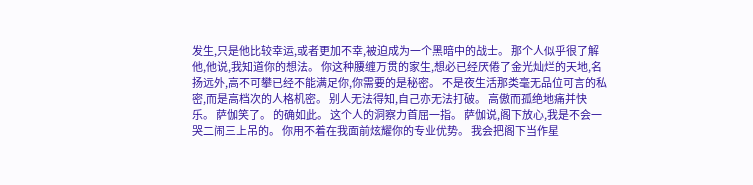发生,只是他比较幸运,或者更加不幸,被迫成为一个黑暗中的战士。 那个人似乎很了解他,他说,我知道你的想法。 你这种腰缠万贯的家生,想必已经厌倦了金光灿烂的天地,名扬远外,高不可攀已经不能满足你,你需要的是秘密。 不是夜生活那类毫无品位可言的私密,而是高档次的人格机密。 别人无法得知,自己亦无法打破。 高傲而孤绝地痛并快乐。 萨伽笑了。 的确如此。 这个人的洞察力首屈一指。 萨伽说,阁下放心,我是不会一哭二闹三上吊的。 你用不着在我面前炫耀你的专业优势。 我会把阁下当作星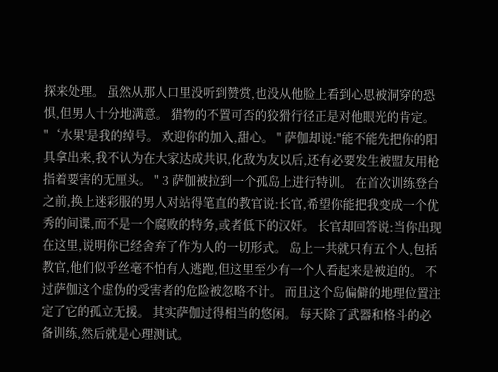探来处理。 虽然从那人口里没听到赞赏,也没从他脸上看到心思被洞穿的恐惧,但男人十分地满意。 猎物的不置可否的狡猾行径正是对他眼光的肯定。 "‘水果'是我的绰号。 欢迎你的加入,甜心。 " 萨伽却说:"能不能先把你的阳具拿出来,我不认为在大家达成共识,化敌为友以后,还有必要发生被盟友用枪指着要害的无厘头。 " 3 萨伽被拉到一个孤岛上进行特训。 在首次训练登台之前,换上迷彩服的男人对站得笔直的教官说:长官,希望你能把我变成一个优秀的间谍,而不是一个腐败的特务,或者低下的汉奸。 长官却回答说:当你出现在这里,说明你已经舍弃了作为人的一切形式。 岛上一共就只有五个人,包括教官,他们似乎丝毫不怕有人逃跑,但这里至少有一个人看起来是被迫的。 不过萨伽这个虚伪的受害者的危险被忽略不计。 而且这个岛偏僻的地理位置注定了它的孤立无援。 其实萨伽过得相当的悠闲。 每天除了武器和格斗的必备训练,然后就是心理测试。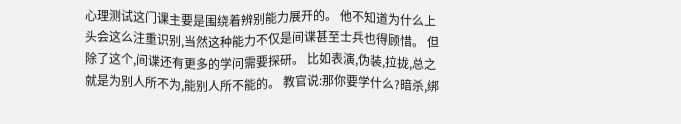心理测试这门课主要是围绕着辨别能力展开的。 他不知道为什么上头会这么注重识别,当然这种能力不仅是间谍甚至士兵也得顾惜。 但除了这个,间谍还有更多的学问需要探研。 比如表演,伪装,拉拢,总之就是为别人所不为,能别人所不能的。 教官说:那你要学什么?暗杀,绑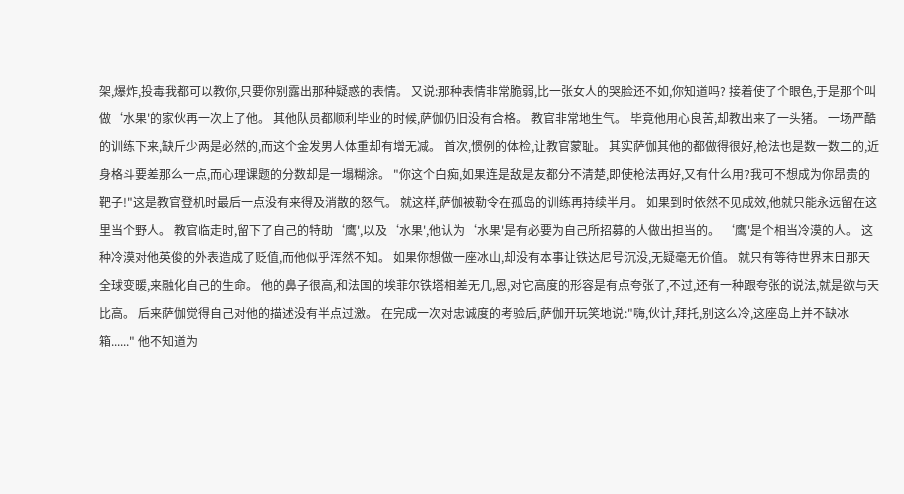架,爆炸,投毒我都可以教你,只要你别露出那种疑惑的表情。 又说:那种表情非常脆弱,比一张女人的哭脸还不如,你知道吗? 接着使了个眼色,于是那个叫做‘水果'的家伙再一次上了他。 其他队员都顺利毕业的时候,萨伽仍旧没有合格。 教官非常地生气。 毕竟他用心良苦,却教出来了一头猪。 一场严酷的训练下来,缺斤少两是必然的,而这个金发男人体重却有增无减。 首次,惯例的体检,让教官蒙耻。 其实萨伽其他的都做得很好,枪法也是数一数二的,近身格斗要差那么一点,而心理课题的分数却是一塌糊涂。 "你这个白痴,如果连是敌是友都分不清楚,即使枪法再好,又有什么用?我可不想成为你昂贵的靶子!"这是教官登机时最后一点没有来得及消散的怒气。 就这样,萨伽被勒令在孤岛的训练再持续半月。 如果到时依然不见成效,他就只能永远留在这里当个野人。 教官临走时,留下了自己的特助‘鹰',以及‘水果',他认为‘水果'是有必要为自己所招募的人做出担当的。 ‘鹰'是个相当冷漠的人。 这种冷漠对他英俊的外表造成了贬值,而他似乎浑然不知。 如果你想做一座冰山,却没有本事让铁达尼号沉没,无疑毫无价值。 就只有等待世界末日那天全球变暖,来融化自己的生命。 他的鼻子很高,和法国的埃菲尔铁塔相差无几,恩,对它高度的形容是有点夸张了,不过,还有一种跟夸张的说法,就是欲与天比高。 后来萨伽觉得自己对他的描述没有半点过激。 在完成一次对忠诚度的考验后,萨伽开玩笑地说:"嗨,伙计,拜托,别这么冷,这座岛上并不缺冰箱......" 他不知道为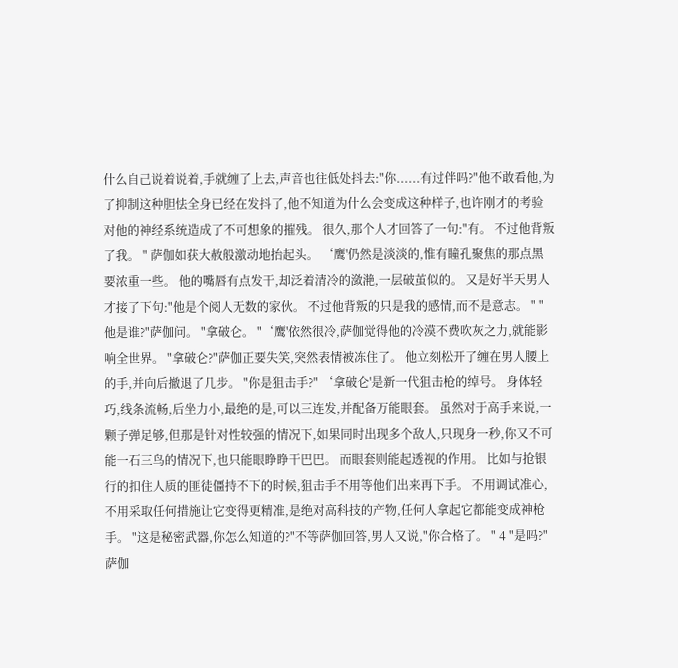什么自己说着说着,手就缠了上去,声音也往低处抖去:"你......有过伴吗?"他不敢看他,为了抑制这种胆怯全身已经在发抖了,他不知道为什么会变成这种样子,也许刚才的考验对他的神经系统造成了不可想象的摧残。 很久,那个人才回答了一句:"有。 不过他背叛了我。 " 萨伽如获大赦般激动地抬起头。 ‘鹰'仍然是淡淡的,惟有瞳孔聚焦的那点黑要浓重一些。 他的嘴唇有点发干,却泛着清冷的潋滟,一层破茧似的。 又是好半天男人才接了下句:"他是个阅人无数的家伙。 不过他背叛的只是我的感情,而不是意志。 " "他是谁?"萨伽问。 "拿破仑。 "‘鹰'依然很冷,萨伽觉得他的冷漠不费吹灰之力,就能影响全世界。 "拿破仑?"萨伽正要失笑,突然表情被冻住了。 他立刻松开了缠在男人腰上的手,并向后撤退了几步。 "你是狙击手?" ‘拿破仑'是新一代狙击枪的绰号。 身体轻巧,线条流畅,后坐力小,最绝的是,可以三连发,并配备万能眼套。 虽然对于高手来说,一颗子弹足够,但那是针对性较强的情况下,如果同时出现多个敌人,只现身一秒,你又不可能一石三鸟的情况下,也只能眼睁睁干巴巴。 而眼套则能起透视的作用。 比如与抢银行的扣住人质的匪徒僵持不下的时候,狙击手不用等他们出来再下手。 不用调试准心,不用采取任何措施让它变得更精准,是绝对高科技的产物,任何人拿起它都能变成神枪手。 "这是秘密武器,你怎么知道的?"不等萨伽回答,男人又说,"你合格了。 " 4 "是吗?"萨伽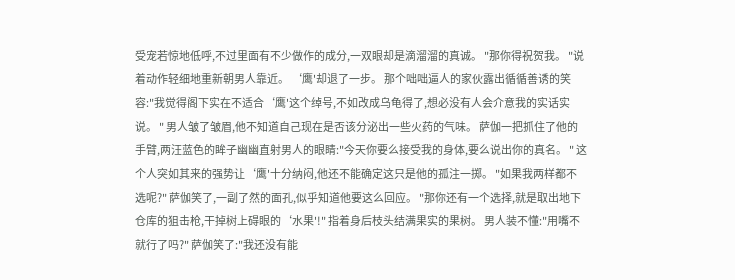受宠若惊地低呼,不过里面有不少做作的成分,一双眼却是滴溜溜的真诚。 "那你得祝贺我。 "说着动作轻细地重新朝男人靠近。 ‘鹰'却退了一步。 那个咄咄逼人的家伙露出循循善诱的笑容:"我觉得阁下实在不适合‘鹰'这个绰号,不如改成乌龟得了,想必没有人会介意我的实话实说。 " 男人皱了皱眉,他不知道自己现在是否该分泌出一些火药的气味。 萨伽一把抓住了他的手臂,两汪蓝色的眸子幽幽直射男人的眼睛:"今天你要么接受我的身体,要么说出你的真名。 " 这个人突如其来的强势让‘鹰'十分纳闷,他还不能确定这只是他的孤注一掷。 "如果我两样都不选呢?" 萨伽笑了,一副了然的面孔,似乎知道他要这么回应。 "那你还有一个选择,就是取出地下仓库的狙击枪,干掉树上碍眼的‘水果'!" 指着身后枝头结满果实的果树。 男人装不懂:"用嘴不就行了吗?" 萨伽笑了:"我还没有能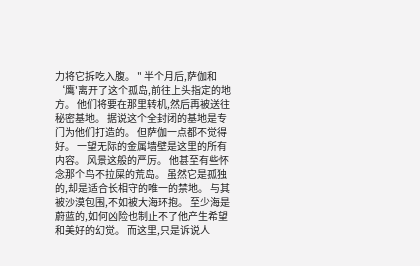力将它拆吃入腹。 " 半个月后,萨伽和‘鹰'离开了这个孤岛,前往上头指定的地方。 他们将要在那里转机,然后再被送往秘密基地。 据说这个全封闭的基地是专门为他们打造的。 但萨伽一点都不觉得好。 一望无际的金属墙壁是这里的所有内容。 风景这般的严厉。 他甚至有些怀念那个鸟不拉屎的荒岛。 虽然它是孤独的,却是适合长相守的唯一的禁地。 与其被沙漠包围,不如被大海环抱。 至少海是蔚蓝的,如何凶险也制止不了他产生希望和美好的幻觉。 而这里,只是诉说人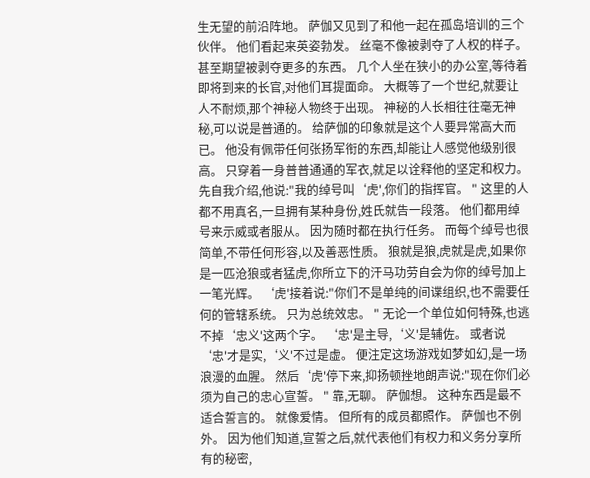生无望的前沿阵地。 萨伽又见到了和他一起在孤岛培训的三个伙伴。 他们看起来英姿勃发。 丝毫不像被剥夺了人权的样子。 甚至期望被剥夺更多的东西。 几个人坐在狭小的办公室,等待着即将到来的长官,对他们耳提面命。 大概等了一个世纪,就要让人不耐烦,那个神秘人物终于出现。 神秘的人长相往往毫无神秘,可以说是普通的。 给萨伽的印象就是这个人要异常高大而已。 他没有佩带任何张扬军衔的东西,却能让人感觉他级别很高。 只穿着一身普普通通的军衣,就足以诠释他的坚定和权力。 先自我介绍,他说:"我的绰号叫‘虎',你们的指挥官。 " 这里的人都不用真名,一旦拥有某种身份,姓氏就告一段落。 他们都用绰号来示威或者服从。 因为随时都在执行任务。 而每个绰号也很简单,不带任何形容,以及善恶性质。 狼就是狼,虎就是虎,如果你是一匹沧狼或者猛虎,你所立下的汗马功劳自会为你的绰号加上一笔光辉。 ‘虎'接着说:"你们不是单纯的间谍组织,也不需要任何的管辖系统。 只为总统效忠。 " 无论一个单位如何特殊,也逃不掉‘忠义'这两个字。 ‘忠'是主导,‘义'是辅佐。 或者说‘忠'才是实,‘义'不过是虚。 便注定这场游戏如梦如幻,是一场浪漫的血腥。 然后‘虎'停下来,抑扬顿挫地朗声说:"现在你们必须为自己的忠心宣誓。 " 靠,无聊。 萨伽想。 这种东西是最不适合誓言的。 就像爱情。 但所有的成员都照作。 萨伽也不例外。 因为他们知道,宣誓之后,就代表他们有权力和义务分享所有的秘密,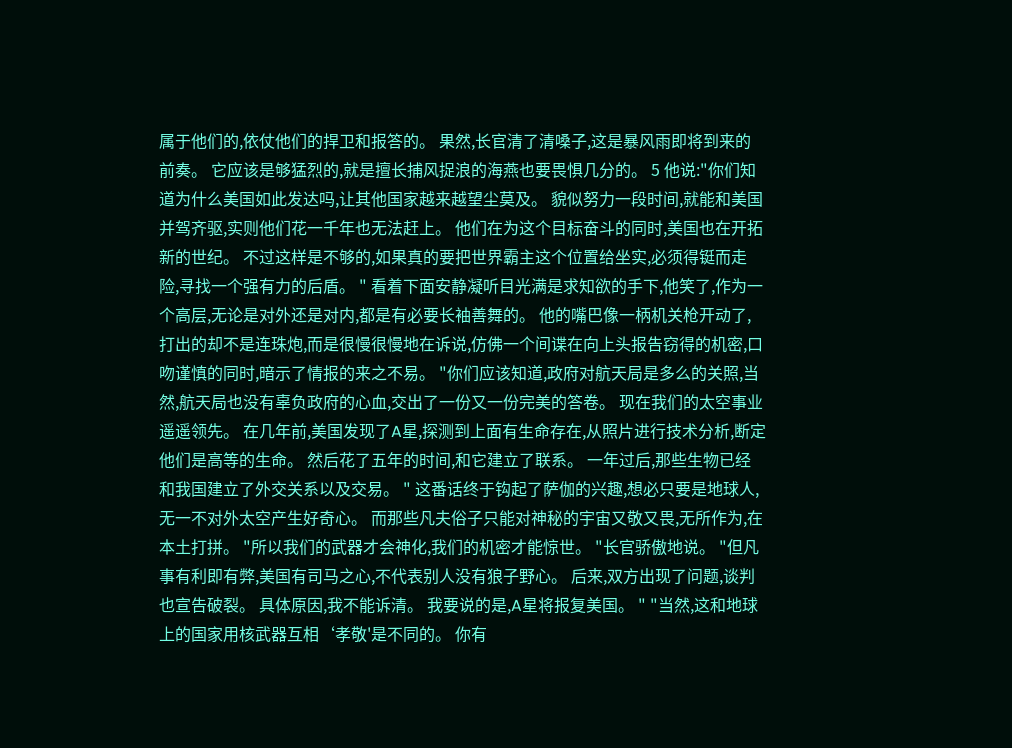属于他们的,依仗他们的捍卫和报答的。 果然,长官清了清嗓子,这是暴风雨即将到来的前奏。 它应该是够猛烈的,就是擅长捕风捉浪的海燕也要畏惧几分的。 5 他说:"你们知道为什么美国如此发达吗,让其他国家越来越望尘莫及。 貌似努力一段时间,就能和美国并驾齐驱,实则他们花一千年也无法赶上。 他们在为这个目标奋斗的同时,美国也在开拓新的世纪。 不过这样是不够的,如果真的要把世界霸主这个位置给坐实,必须得铤而走险,寻找一个强有力的后盾。 " 看着下面安静凝听目光满是求知欲的手下,他笑了,作为一个高层,无论是对外还是对内,都是有必要长袖善舞的。 他的嘴巴像一柄机关枪开动了,打出的却不是连珠炮,而是很慢很慢地在诉说,仿佛一个间谍在向上头报告窃得的机密,口吻谨慎的同时,暗示了情报的来之不易。 "你们应该知道,政府对航天局是多么的关照,当然,航天局也没有辜负政府的心血,交出了一份又一份完美的答卷。 现在我们的太空事业遥遥领先。 在几年前,美国发现了A星,探测到上面有生命存在,从照片进行技术分析,断定他们是高等的生命。 然后花了五年的时间,和它建立了联系。 一年过后,那些生物已经和我国建立了外交关系以及交易。 " 这番话终于钩起了萨伽的兴趣,想必只要是地球人,无一不对外太空产生好奇心。 而那些凡夫俗子只能对神秘的宇宙又敬又畏,无所作为,在本土打拼。 "所以我们的武器才会神化,我们的机密才能惊世。 "长官骄傲地说。 "但凡事有利即有弊,美国有司马之心,不代表别人没有狼子野心。 后来,双方出现了问题,谈判也宣告破裂。 具体原因,我不能诉清。 我要说的是,A星将报复美国。 " "当然,这和地球上的国家用核武器互相‘孝敬'是不同的。 你有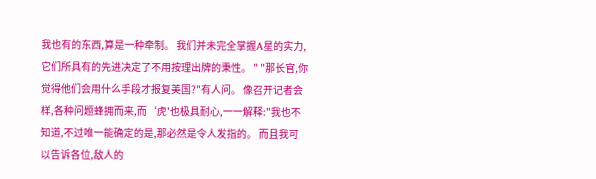我也有的东西,算是一种牵制。 我们并未完全掌握A星的实力,它们所具有的先进决定了不用按理出牌的秉性。 " "那长官,你觉得他们会用什么手段才报复美国?"有人问。 像召开记者会样,各种问题蜂拥而来,而‘虎'也极具耐心,一一解释:"我也不知道,不过唯一能确定的是,那必然是令人发指的。 而且我可以告诉各位,敌人的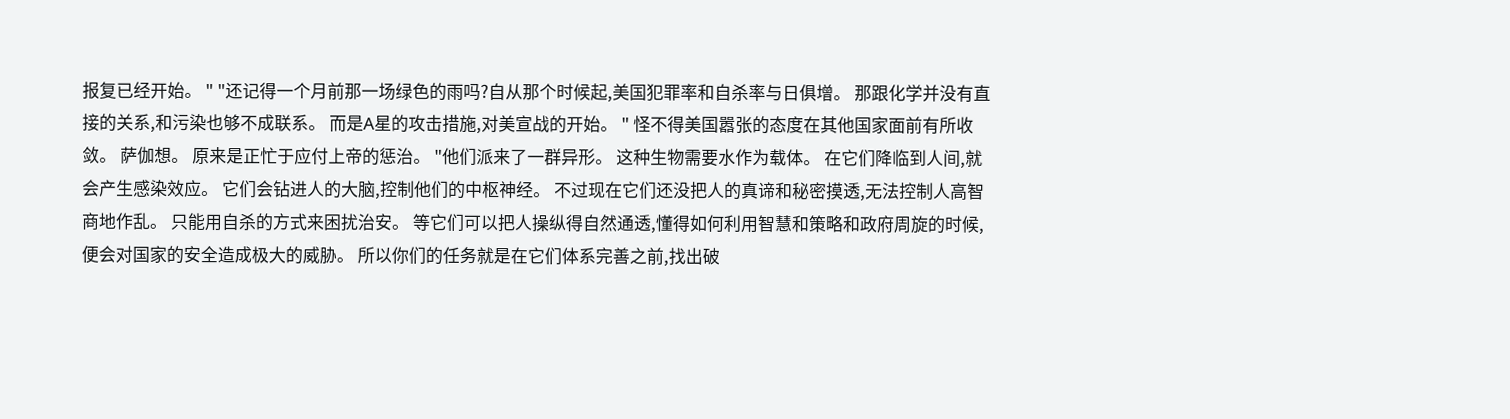报复已经开始。 " "还记得一个月前那一场绿色的雨吗?自从那个时候起,美国犯罪率和自杀率与日俱增。 那跟化学并没有直接的关系,和污染也够不成联系。 而是A星的攻击措施,对美宣战的开始。 " 怪不得美国嚣张的态度在其他国家面前有所收敛。 萨伽想。 原来是正忙于应付上帝的惩治。 "他们派来了一群异形。 这种生物需要水作为载体。 在它们降临到人间,就会产生感染效应。 它们会钻进人的大脑,控制他们的中枢神经。 不过现在它们还没把人的真谛和秘密摸透,无法控制人高智商地作乱。 只能用自杀的方式来困扰治安。 等它们可以把人操纵得自然通透,懂得如何利用智慧和策略和政府周旋的时候,便会对国家的安全造成极大的威胁。 所以你们的任务就是在它们体系完善之前,找出破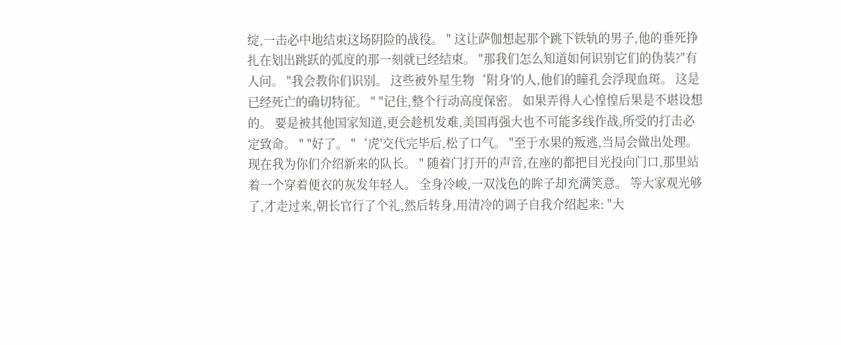绽,一击必中地结束这场阴险的战役。 " 这让萨伽想起那个跳下铁轨的男子,他的垂死挣扎在划出跳跃的弧度的那一刻就已经结束。 "那我们怎么知道如何识别它们的伪装?"有人问。 "我会教你们识别。 这些被外星生物‘附身'的人,他们的瞳孔会浮现血斑。 这是已经死亡的确切特征。 " "记住,整个行动高度保密。 如果弄得人心惶惶后果是不堪设想的。 要是被其他国家知道,更会趁机发难,美国再强大也不可能多线作战,所受的打击必定致命。 " "好了。 "‘虎'交代完毕后,松了口气。 "至于水果的叛逃,当局会做出处理。 现在我为你们介绍新来的队长。 " 随着门打开的声音,在座的都把目光投向门口,那里站着一个穿着便衣的灰发年轻人。 全身冷峻,一双浅色的眸子却充满笑意。 等大家观光够了,才走过来,朝长官行了个礼,然后转身,用清冷的调子自我介绍起来: "大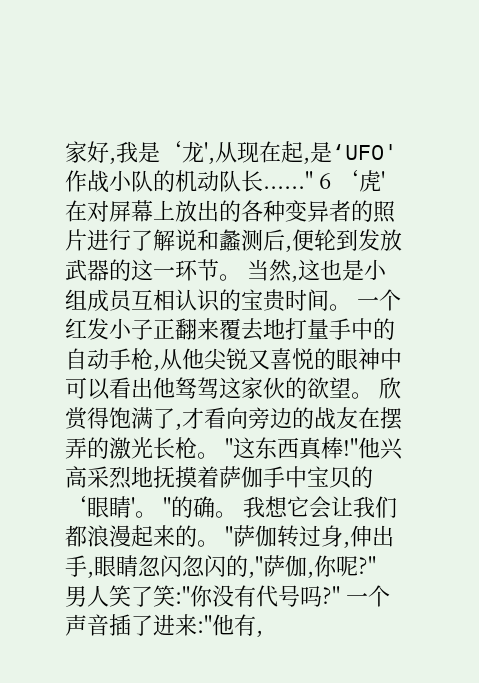家好,我是‘龙',从现在起,是‘UFO'作战小队的机动队长......" 6 ‘虎'在对屏幕上放出的各种变异者的照片进行了解说和蠡测后,便轮到发放武器的这一环节。 当然,这也是小组成员互相认识的宝贵时间。 一个红发小子正翻来覆去地打量手中的自动手枪,从他尖锐又喜悦的眼神中可以看出他驽驾这家伙的欲望。 欣赏得饱满了,才看向旁边的战友在摆弄的激光长枪。 "这东西真棒!"他兴高采烈地抚摸着萨伽手中宝贝的‘眼睛'。 "的确。 我想它会让我们都浪漫起来的。 "萨伽转过身,伸出手,眼睛忽闪忽闪的,"萨伽,你呢?" 男人笑了笑:"你没有代号吗?" 一个声音插了进来:"他有,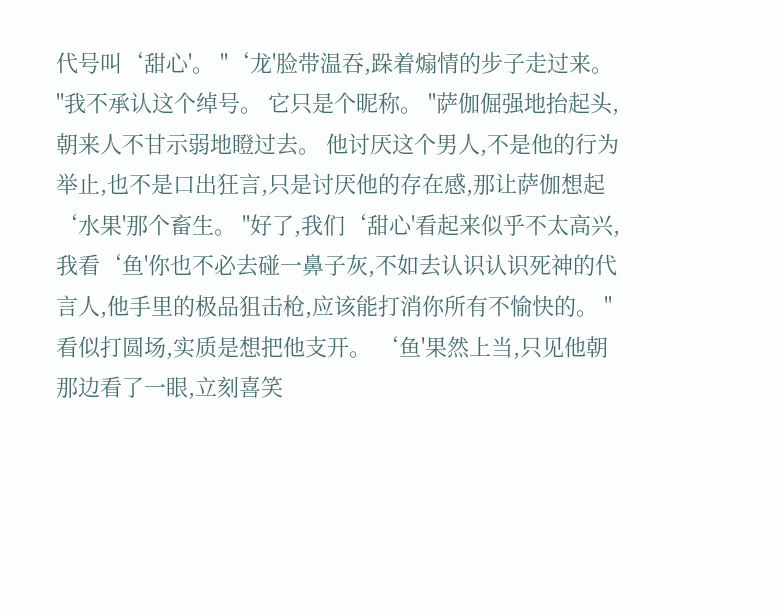代号叫‘甜心'。 "‘龙'脸带温吞,跺着煽情的步子走过来。 "我不承认这个绰号。 它只是个昵称。 "萨伽倔强地抬起头,朝来人不甘示弱地瞪过去。 他讨厌这个男人,不是他的行为举止,也不是口出狂言,只是讨厌他的存在感,那让萨伽想起‘水果'那个畜生。 "好了,我们‘甜心'看起来似乎不太高兴,我看‘鱼'你也不必去碰一鼻子灰,不如去认识认识死神的代言人,他手里的极品狙击枪,应该能打消你所有不愉快的。 "看似打圆场,实质是想把他支开。 ‘鱼'果然上当,只见他朝那边看了一眼,立刻喜笑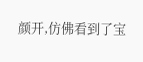颜开,仿佛看到了宝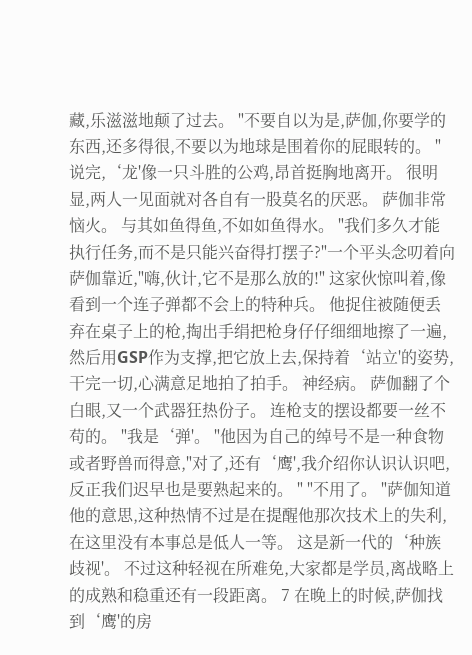藏,乐滋滋地颠了过去。 "不要自以为是,萨伽,你要学的东西,还多得很,不要以为地球是围着你的屁眼转的。 "说完,‘龙'像一只斗胜的公鸡,昂首挺胸地离开。 很明显,两人一见面就对各自有一股莫名的厌恶。 萨伽非常恼火。 与其如鱼得鱼,不如如鱼得水。 "我们多久才能执行任务,而不是只能兴奋得打摆子?"一个平头念叨着向萨伽靠近,"嗨,伙计,它不是那么放的!" 这家伙惊叫着,像看到一个连子弹都不会上的特种兵。 他捉住被随便丢弃在桌子上的枪,掏出手绢把枪身仔仔细细地擦了一遍,然后用GSP作为支撑,把它放上去,保持着‘站立'的姿势,干完一切,心满意足地拍了拍手。 神经病。 萨伽翻了个白眼,又一个武器狂热份子。 连枪支的摆设都要一丝不苟的。 "我是‘弹'。 "他因为自己的绰号不是一种食物或者野兽而得意,"对了,还有‘鹰',我介绍你认识认识吧,反正我们迟早也是要熟起来的。 " "不用了。 "萨伽知道他的意思,这种热情不过是在提醒他那次技术上的失利,在这里没有本事总是低人一等。 这是新一代的‘种族歧视'。 不过这种轻视在所难免,大家都是学员,离战略上的成熟和稳重还有一段距离。 7 在晚上的时候,萨伽找到‘鹰'的房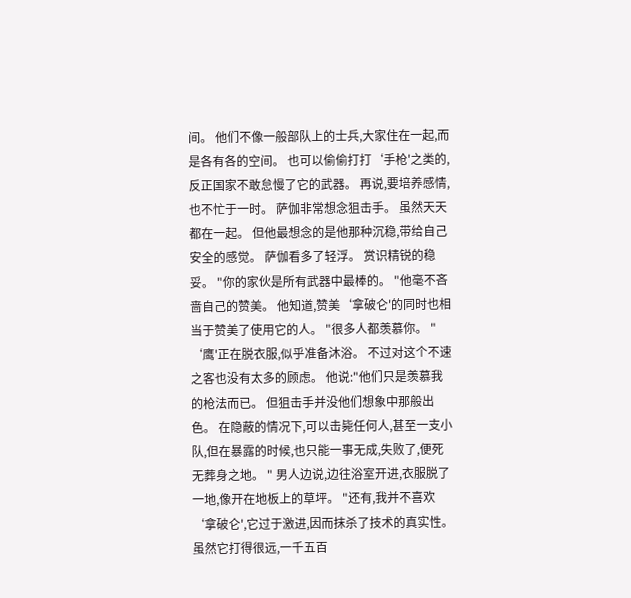间。 他们不像一般部队上的士兵,大家住在一起,而是各有各的空间。 也可以偷偷打打‘手枪'之类的,反正国家不敢怠慢了它的武器。 再说,要培养感情,也不忙于一时。 萨伽非常想念狙击手。 虽然天天都在一起。 但他最想念的是他那种沉稳,带给自己安全的感觉。 萨伽看多了轻浮。 赏识精锐的稳妥。 "你的家伙是所有武器中最棒的。 "他毫不吝啬自己的赞美。 他知道,赞美‘拿破仑'的同时也相当于赞美了使用它的人。 "很多人都羡慕你。 " ‘鹰'正在脱衣服,似乎准备沐浴。 不过对这个不速之客也没有太多的顾虑。 他说:"他们只是羡慕我的枪法而已。 但狙击手并没他们想象中那般出色。 在隐蔽的情况下,可以击毙任何人,甚至一支小队,但在暴露的时候,也只能一事无成,失败了,便死无葬身之地。 " 男人边说,边往浴室开进,衣服脱了一地,像开在地板上的草坪。 "还有,我并不喜欢‘拿破仑',它过于激进,因而抹杀了技术的真实性。 虽然它打得很远,一千五百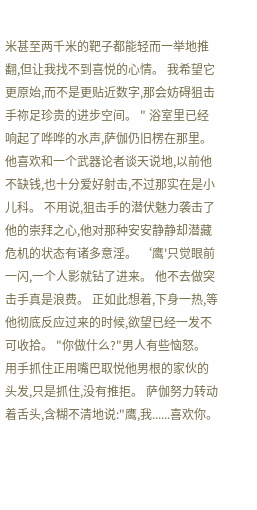米甚至两千米的靶子都能轻而一举地推翻,但让我找不到喜悦的心情。 我希望它更原始,而不是更贴近数字,那会妨碍狙击手祢足珍贵的进步空间。 " 浴室里已经响起了哗哗的水声,萨伽仍旧楞在那里。 他喜欢和一个武器论者谈天说地,以前他不缺钱,也十分爱好射击,不过那实在是小儿科。 不用说,狙击手的潜伏魅力袭击了他的崇拜之心,他对那种安安静静却潜藏危机的状态有诸多意淫。 ‘鹰'只觉眼前一闪,一个人影就钻了进来。 他不去做突击手真是浪费。 正如此想着,下身一热,等他彻底反应过来的时候,欲望已经一发不可收拾。 "你做什么?"男人有些恼怒。 用手抓住正用嘴巴取悦他男根的家伙的头发,只是抓住,没有推拒。 萨伽努力转动着舌头,含糊不清地说:"鹰,我......喜欢你。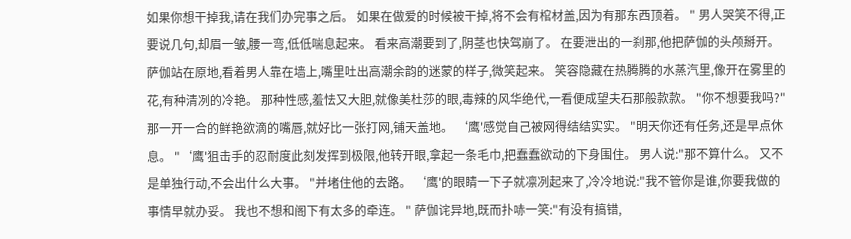如果你想干掉我,请在我们办完事之后。 如果在做爱的时候被干掉,将不会有棺材盖,因为有那东西顶着。 " 男人哭笑不得,正要说几句,却眉一皱,腰一弯,低低喘息起来。 看来高潮要到了,阴茎也快驾崩了。 在要泄出的一刹那,他把萨伽的头颅掰开。 萨伽站在原地,看着男人靠在墙上,嘴里吐出高潮余韵的迷蒙的样子,微笑起来。 笑容隐藏在热腾腾的水蒸汽里,像开在雾里的花,有种清冽的冷艳。 那种性感,羞怯又大胆,就像美杜莎的眼,毒辣的风华绝代,一看便成望夫石那般款款。 "你不想要我吗?"那一开一合的鲜艳欲滴的嘴唇,就好比一张打网,铺天盖地。 ‘鹰'感觉自己被网得结结实实。 "明天你还有任务,还是早点休息。 "‘鹰'狙击手的忍耐度此刻发挥到极限,他转开眼,拿起一条毛巾,把蠢蠢欲动的下身围住。 男人说:"那不算什么。 又不是单独行动,不会出什么大事。 "并堵住他的去路。 ‘鹰'的眼睛一下子就凛冽起来了,冷冷地说:"我不管你是谁,你要我做的事情早就办妥。 我也不想和阁下有太多的牵连。 " 萨伽诧异地,既而扑哧一笑:"有没有搞错,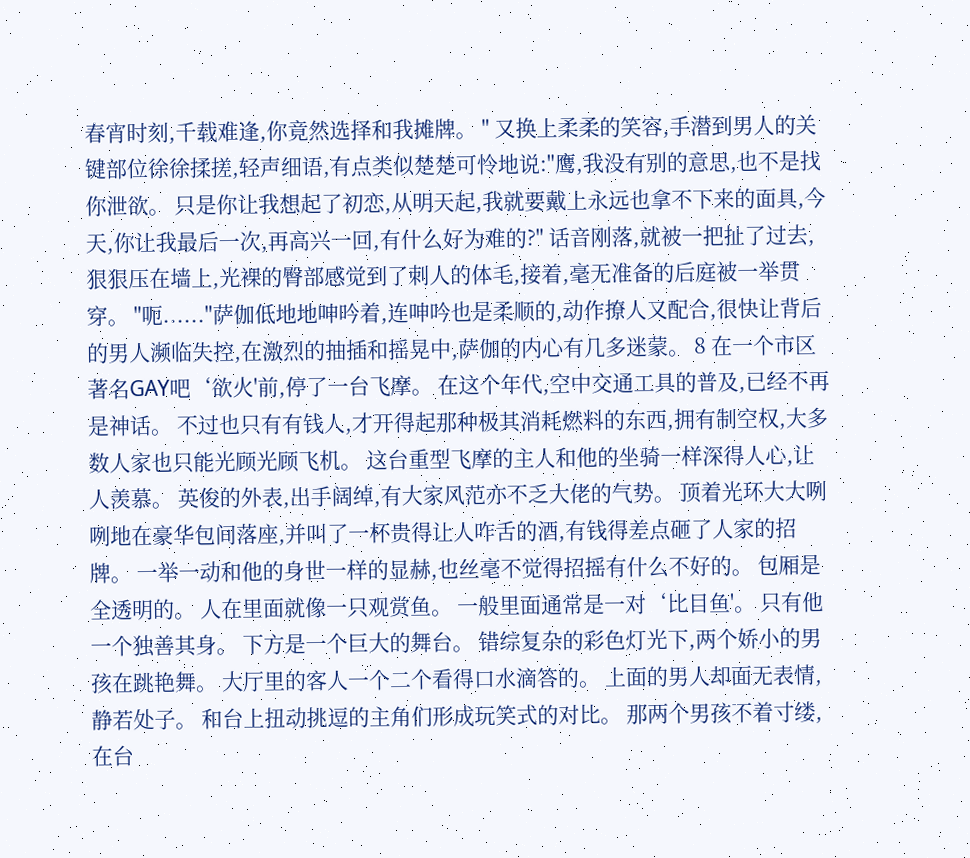春宵时刻,千载难逢,你竟然选择和我摊牌。 " 又换上柔柔的笑容,手潜到男人的关键部位徐徐揉搓,轻声细语,有点类似楚楚可怜地说:"鹰,我没有别的意思,也不是找你泄欲。 只是你让我想起了初恋,从明天起,我就要戴上永远也拿不下来的面具,今天,你让我最后一次,再高兴一回,有什么好为难的?" 话音刚落,就被一把扯了过去,狠狠压在墙上,光裸的臀部感觉到了刺人的体毛,接着,毫无准备的后庭被一举贯穿。 "呃......"萨伽低地地呻吟着,连呻吟也是柔顺的,动作撩人又配合,很快让背后的男人濒临失控,在激烈的抽插和摇晃中,萨伽的内心有几多迷蒙。 8 在一个市区著名GAY吧‘欲火'前,停了一台飞摩。 在这个年代,空中交通工具的普及,已经不再是神话。 不过也只有有钱人,才开得起那种极其消耗燃料的东西,拥有制空权,大多数人家也只能光顾光顾飞机。 这台重型飞摩的主人和他的坐骑一样深得人心,让人羡慕。 英俊的外表,出手阔绰,有大家风范亦不乏大佬的气势。 顶着光环大大咧咧地在豪华包间落座,并叫了一杯贵得让人咋舌的酒,有钱得差点砸了人家的招牌。 一举一动和他的身世一样的显赫,也丝毫不觉得招摇有什么不好的。 包厢是全透明的。 人在里面就像一只观赏鱼。 一般里面通常是一对‘比目鱼'。 只有他一个独善其身。 下方是一个巨大的舞台。 错综复杂的彩色灯光下,两个娇小的男孩在跳艳舞。 大厅里的客人一个二个看得口水滴答的。 上面的男人却面无表情,静若处子。 和台上扭动挑逗的主角们形成玩笑式的对比。 那两个男孩不着寸缕,在台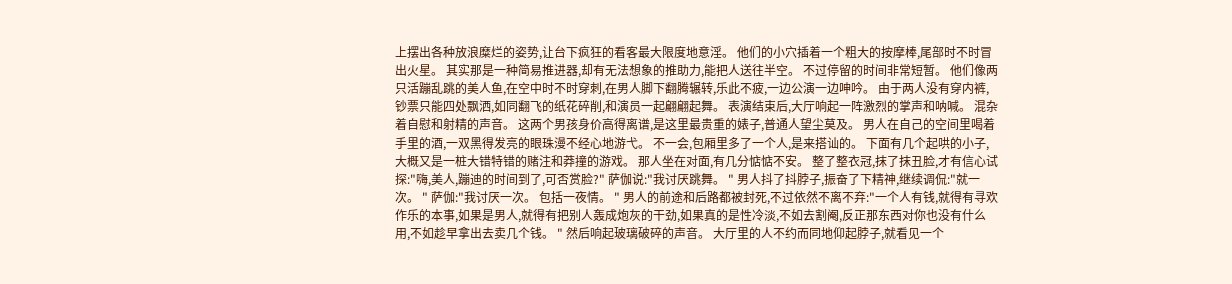上摆出各种放浪糜烂的姿势,让台下疯狂的看客最大限度地意淫。 他们的小穴插着一个粗大的按摩棒,尾部时不时冒出火星。 其实那是一种简易推进器,却有无法想象的推助力,能把人送往半空。 不过停留的时间非常短暂。 他们像两只活蹦乱跳的美人鱼,在空中时不时穿刺,在男人脚下翻腾辗转,乐此不疲,一边公演一边呻吟。 由于两人没有穿内裤,钞票只能四处飘洒,如同翻飞的纸花碎削,和演员一起翩翩起舞。 表演结束后,大厅响起一阵激烈的掌声和呐喊。 混杂着自慰和射精的声音。 这两个男孩身价高得离谱,是这里最贵重的婊子,普通人望尘莫及。 男人在自己的空间里喝着手里的酒,一双黑得发亮的眼珠漫不经心地游弋。 不一会,包厢里多了一个人,是来搭讪的。 下面有几个起哄的小子,大概又是一桩大错特错的赌注和莽撞的游戏。 那人坐在对面,有几分惦惦不安。 整了整衣冠,抹了抹丑脸,才有信心试探:"嗨,美人,蹦迪的时间到了,可否赏脸?" 萨伽说:"我讨厌跳舞。 " 男人抖了抖脖子,振奋了下精神,继续调侃:"就一次。 " 萨伽:"我讨厌一次。 包括一夜情。 " 男人的前途和后路都被封死,不过依然不离不弃:"一个人有钱,就得有寻欢作乐的本事,如果是男人,就得有把别人轰成炮灰的干劲,如果真的是性冷淡,不如去割阉,反正那东西对你也没有什么用,不如趁早拿出去卖几个钱。 " 然后响起玻璃破碎的声音。 大厅里的人不约而同地仰起脖子,就看见一个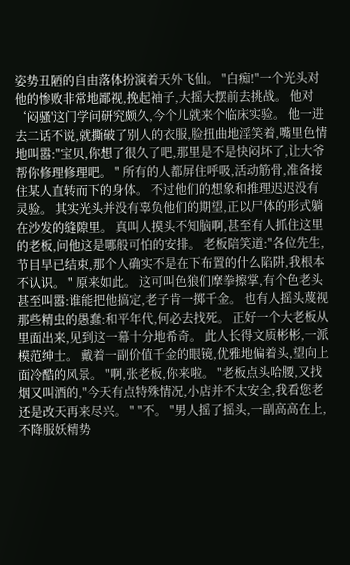姿势丑陋的自由落体扮演着天外飞仙。 "白痴!"一个光头对他的惨败非常地鄙视,挽起袖子,大摇大摆前去挑战。 他对‘闷骚'这门学问研究颇久,今个儿就来个临床实验。 他一进去二话不说,就撕破了别人的衣服,脸扭曲地淫笑着,嘴里色情地叫嚣:"宝贝,你想了很久了吧,那里是不是快闷坏了,让大爷帮你修理修理吧。 " 所有的人都屏住呼吸,活动筋骨,准备接住某人直转而下的身体。 不过他们的想象和推理迟迟没有灵验。 其实光头并没有辜负他们的期望,正以尸体的形式躺在沙发的缝隙里。 真叫人摸头不知脑啊,甚至有人抓住这里的老板,问他这是哪般可怕的安排。 老板陪笑道:"各位先生,节目早已结束,那个人确实不是在下布置的什么陷阱,我根本不认识。 " 原来如此。 这可叫色狼们摩拳擦掌,有个色老头甚至叫嚣:谁能把他搞定,老子肯一掷千金。 也有人摇头蔑视那些精虫的愚蠢:和平年代,何必去找死。 正好一个大老板从里面出来,见到这一幕十分地希奇。 此人长得文质彬彬,一派模范绅士。 戴着一副价值千金的眼镜,优雅地偏着头,望向上面冷酷的风景。 "啊,张老板,你来啦。 "老板点头哈腰,又找烟又叫酒的,"今天有点特殊情况,小店并不太安全,我看您老还是改天再来尽兴。 " "不。 "男人摇了摇头,一副高高在上,不降服妖精势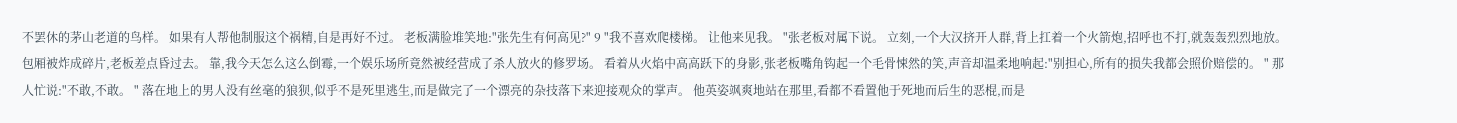不罢休的茅山老道的鸟样。 如果有人帮他制服这个祸精,自是再好不过。 老板满脸堆笑地:"张先生有何高见?" 9 "我不喜欢爬楼梯。 让他来见我。 "张老板对属下说。 立刻,一个大汉挤开人群,背上扛着一个火箭炮,招呼也不打,就轰轰烈烈地放。 包厢被炸成碎片,老板差点昏过去。 靠,我今天怎么这么倒霉,一个娱乐场所竟然被经营成了杀人放火的修罗场。 看着从火焰中高高跃下的身影,张老板嘴角钩起一个毛骨悚然的笑,声音却温柔地响起:"别担心,所有的损失我都会照价赔偿的。 " 那人忙说:"不敢,不敢。 " 落在地上的男人没有丝毫的狼狈,似乎不是死里逃生,而是做完了一个漂亮的杂技落下来迎接观众的掌声。 他英姿飒爽地站在那里,看都不看置他于死地而后生的恶棍,而是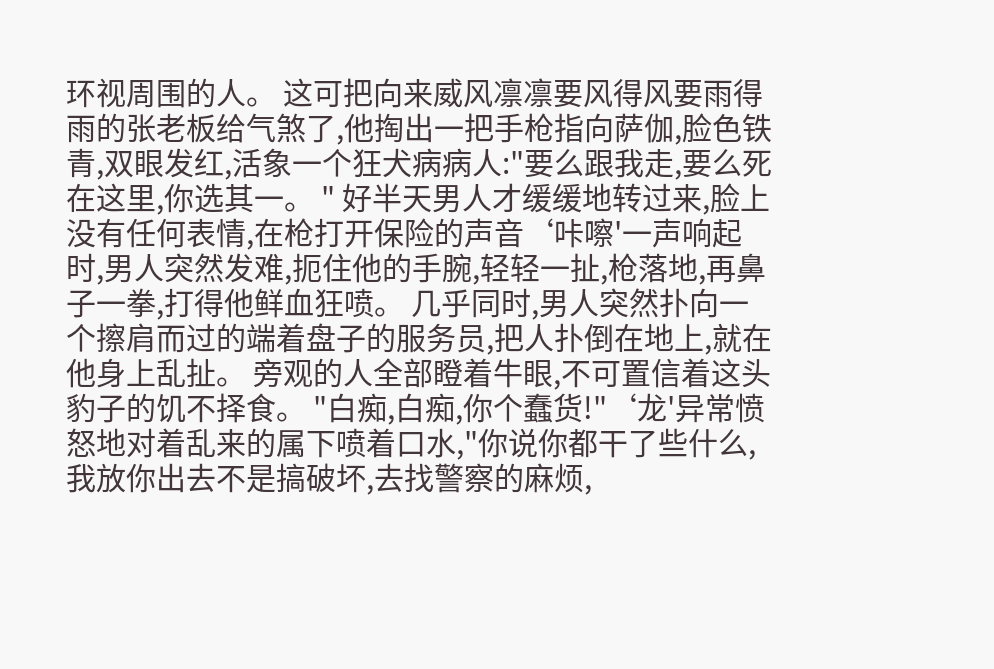环视周围的人。 这可把向来威风凛凛要风得风要雨得雨的张老板给气煞了,他掏出一把手枪指向萨伽,脸色铁青,双眼发红,活象一个狂犬病病人:"要么跟我走,要么死在这里,你选其一。 " 好半天男人才缓缓地转过来,脸上没有任何表情,在枪打开保险的声音‘咔嚓'一声响起时,男人突然发难,扼住他的手腕,轻轻一扯,枪落地,再鼻子一拳,打得他鲜血狂喷。 几乎同时,男人突然扑向一个擦肩而过的端着盘子的服务员,把人扑倒在地上,就在他身上乱扯。 旁观的人全部瞪着牛眼,不可置信着这头豹子的饥不择食。 "白痴,白痴,你个蠢货!"‘龙'异常愤怒地对着乱来的属下喷着口水,"你说你都干了些什么,我放你出去不是搞破坏,去找警察的麻烦,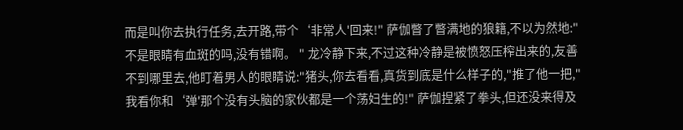而是叫你去执行任务,去开路,带个‘非常人'回来!" 萨伽瞥了瞥满地的狼籍,不以为然地:"不是眼睛有血斑的吗,没有错啊。 " 龙冷静下来,不过这种冷静是被愤怒压榨出来的,友善不到哪里去,他盯着男人的眼睛说:"猪头,你去看看,真货到底是什么样子的,"推了他一把,"我看你和‘弹'那个没有头脑的家伙都是一个荡妇生的!" 萨伽捏紧了拳头,但还没来得及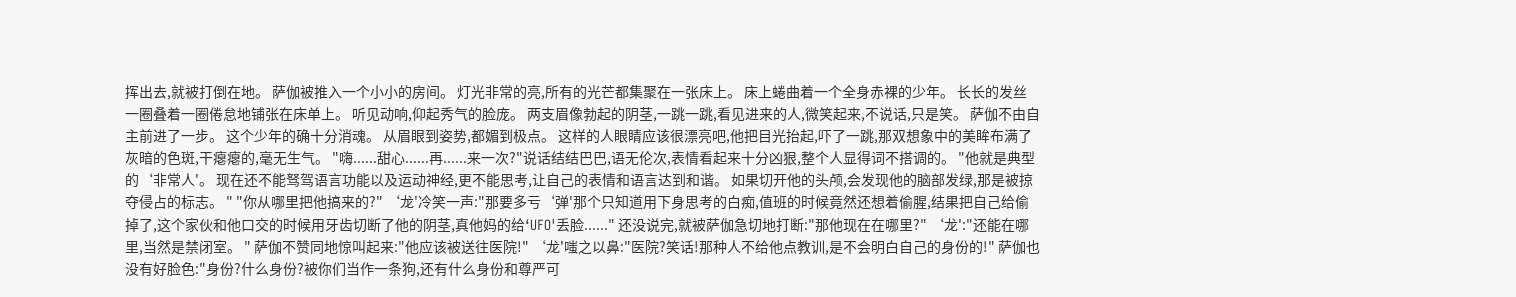挥出去,就被打倒在地。 萨伽被推入一个小小的房间。 灯光非常的亮,所有的光芒都集聚在一张床上。 床上蜷曲着一个全身赤裸的少年。 长长的发丝一圈叠着一圈倦怠地铺张在床单上。 听见动响,仰起秀气的脸庞。 两支眉像勃起的阴茎,一跳一跳,看见进来的人,微笑起来,不说话,只是笑。 萨伽不由自主前进了一步。 这个少年的确十分消魂。 从眉眼到姿势,都媚到极点。 这样的人眼睛应该很漂亮吧,他把目光抬起,吓了一跳,那双想象中的美眸布满了灰暗的色斑,干瘪瘪的,毫无生气。 "嗨......甜心......再......来一次?"说话结结巴巴,语无伦次,表情看起来十分凶狠,整个人显得词不搭调的。 "他就是典型的‘非常人'。 现在还不能驽驾语言功能以及运动神经,更不能思考,让自己的表情和语言达到和谐。 如果切开他的头颅,会发现他的脑部发绿,那是被掠夺侵占的标志。 " "你从哪里把他搞来的?" ‘龙'冷笑一声:"那要多亏‘弹'那个只知道用下身思考的白痴,值班的时候竟然还想着偷腥,结果把自己给偷掉了,这个家伙和他口交的时候用牙齿切断了他的阴茎,真他妈的给‘UFO'丢脸......" 还没说完,就被萨伽急切地打断:"那他现在在哪里?" ‘龙':"还能在哪里,当然是禁闭室。 " 萨伽不赞同地惊叫起来:"他应该被送往医院!" ‘龙'嗤之以鼻:"医院?笑话!那种人不给他点教训,是不会明白自己的身份的!" 萨伽也没有好脸色:"身份?什么身份?被你们当作一条狗,还有什么身份和尊严可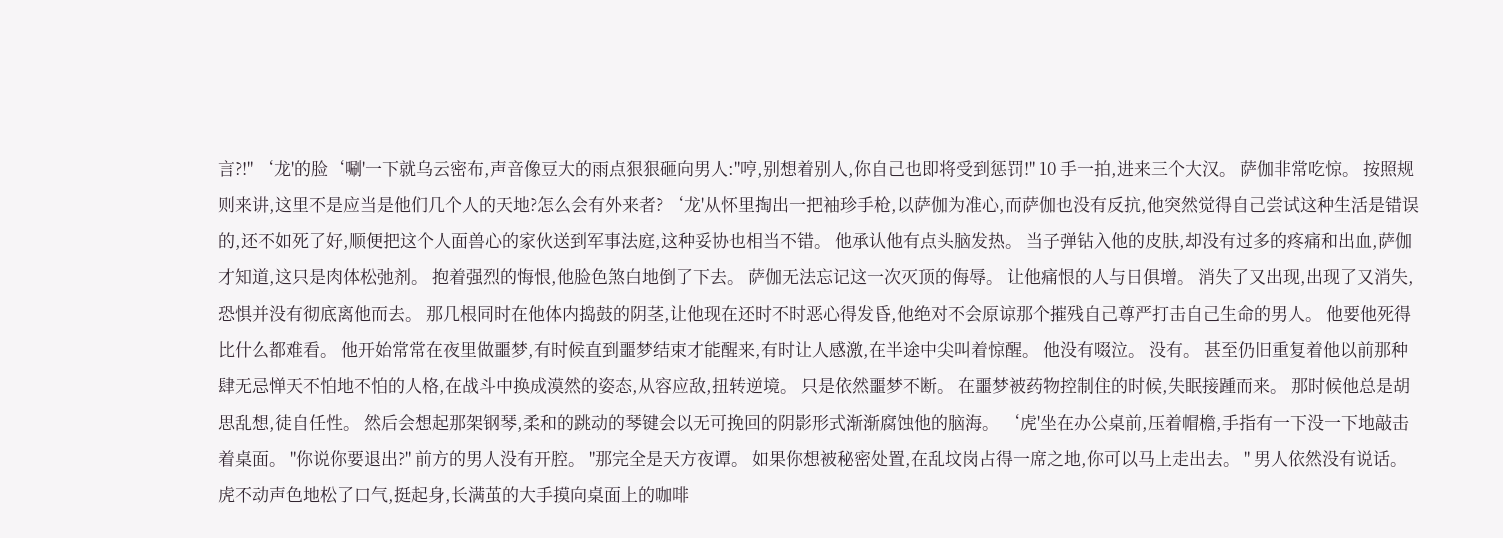言?!" ‘龙'的脸‘唰'一下就乌云密布,声音像豆大的雨点狠狠砸向男人:"哼,别想着别人,你自己也即将受到惩罚!" 10 手一拍,进来三个大汉。 萨伽非常吃惊。 按照规则来讲,这里不是应当是他们几个人的天地?怎么会有外来者? ‘龙'从怀里掏出一把袖珍手枪,以萨伽为准心,而萨伽也没有反抗,他突然觉得自己尝试这种生活是错误的,还不如死了好,顺便把这个人面兽心的家伙送到军事法庭,这种妥协也相当不错。 他承认他有点头脑发热。 当子弹钻入他的皮肤,却没有过多的疼痛和出血,萨伽才知道,这只是肉体松弛剂。 抱着强烈的悔恨,他脸色煞白地倒了下去。 萨伽无法忘记这一次灭顶的侮辱。 让他痛恨的人与日俱增。 消失了又出现,出现了又消失,恐惧并没有彻底离他而去。 那几根同时在他体内捣鼓的阴茎,让他现在还时不时恶心得发昏,他绝对不会原谅那个摧残自己尊严打击自己生命的男人。 他要他死得比什么都难看。 他开始常常在夜里做噩梦,有时候直到噩梦结束才能醒来,有时让人感激,在半途中尖叫着惊醒。 他没有啜泣。 没有。 甚至仍旧重复着他以前那种肆无忌惮天不怕地不怕的人格,在战斗中换成漠然的姿态,从容应敌,扭转逆境。 只是依然噩梦不断。 在噩梦被药物控制住的时候,失眠接踵而来。 那时候他总是胡思乱想,徒自任性。 然后会想起那架钢琴,柔和的跳动的琴键会以无可挽回的阴影形式渐渐腐蚀他的脑海。 ‘虎'坐在办公桌前,压着帽檐,手指有一下没一下地敲击着桌面。 "你说你要退出?" 前方的男人没有开腔。 "那完全是天方夜谭。 如果你想被秘密处置,在乱坟岗占得一席之地,你可以马上走出去。 " 男人依然没有说话。 虎不动声色地松了口气,挺起身,长满茧的大手摸向桌面上的咖啡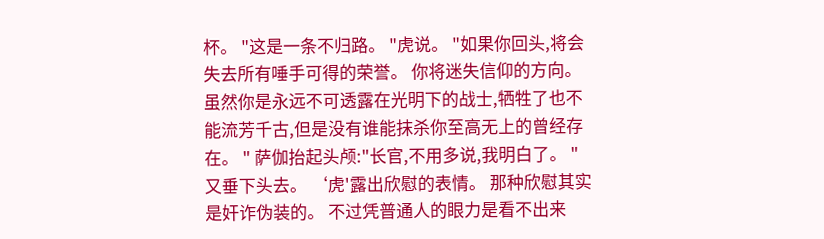杯。 "这是一条不归路。 "虎说。 "如果你回头,将会失去所有唾手可得的荣誉。 你将迷失信仰的方向。 虽然你是永远不可透露在光明下的战士,牺牲了也不能流芳千古,但是没有谁能抹杀你至高无上的曾经存在。 " 萨伽抬起头颅:"长官,不用多说,我明白了。 "又垂下头去。 ‘虎'露出欣慰的表情。 那种欣慰其实是奸诈伪装的。 不过凭普通人的眼力是看不出来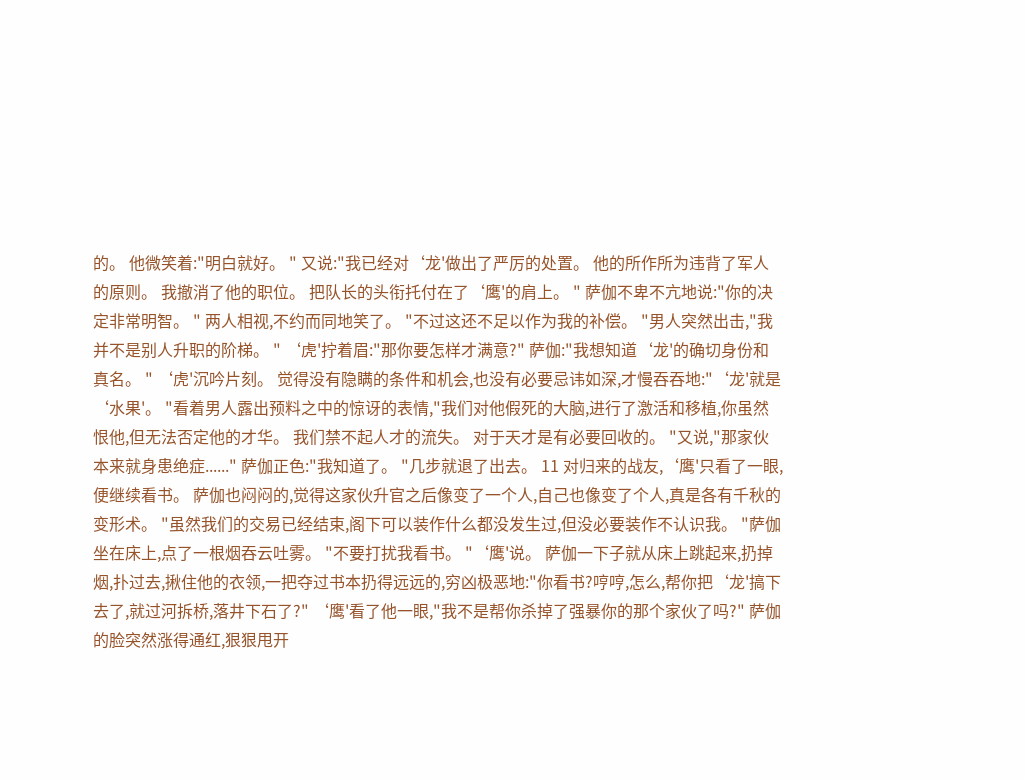的。 他微笑着:"明白就好。 " 又说:"我已经对‘龙'做出了严厉的处置。 他的所作所为违背了军人的原则。 我撤消了他的职位。 把队长的头衔托付在了‘鹰'的肩上。 " 萨伽不卑不亢地说:"你的决定非常明智。 " 两人相视,不约而同地笑了。 "不过这还不足以作为我的补偿。 "男人突然出击,"我并不是别人升职的阶梯。 " ‘虎'拧着眉:"那你要怎样才满意?" 萨伽:"我想知道‘龙'的确切身份和真名。 " ‘虎'沉吟片刻。 觉得没有隐瞒的条件和机会,也没有必要忌讳如深,才慢吞吞地:"‘龙'就是‘水果'。 "看着男人露出预料之中的惊讶的表情,"我们对他假死的大脑,进行了激活和移植,你虽然恨他,但无法否定他的才华。 我们禁不起人才的流失。 对于天才是有必要回收的。 "又说,"那家伙本来就身患绝症......" 萨伽正色:"我知道了。 "几步就退了出去。 11 对归来的战友,‘鹰'只看了一眼,便继续看书。 萨伽也闷闷的,觉得这家伙升官之后像变了一个人,自己也像变了个人,真是各有千秋的变形术。 "虽然我们的交易已经结束,阁下可以装作什么都没发生过,但没必要装作不认识我。 "萨伽坐在床上,点了一根烟吞云吐雾。 "不要打扰我看书。 "‘鹰'说。 萨伽一下子就从床上跳起来,扔掉烟,扑过去,揪住他的衣领,一把夺过书本扔得远远的,穷凶极恶地:"你看书?哼哼,怎么,帮你把‘龙'搞下去了,就过河拆桥,落井下石了?" ‘鹰'看了他一眼,"我不是帮你杀掉了强暴你的那个家伙了吗?" 萨伽的脸突然涨得通红,狠狠甩开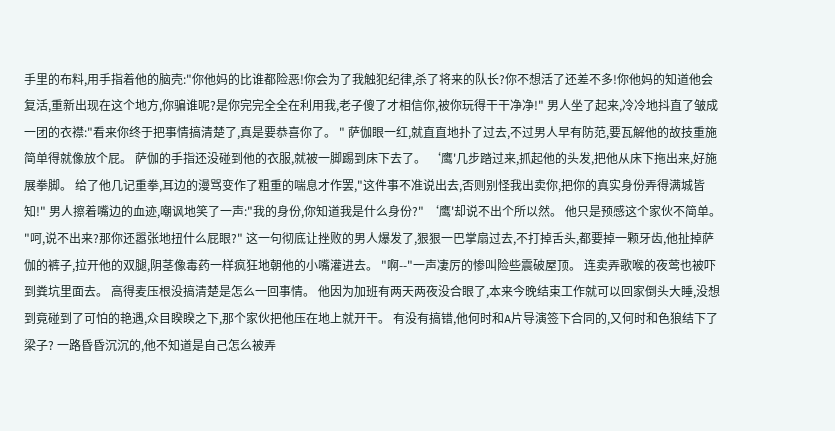手里的布料,用手指着他的脑壳:"你他妈的比谁都险恶!你会为了我触犯纪律,杀了将来的队长?你不想活了还差不多!你他妈的知道他会复活,重新出现在这个地方,你骗谁呢?是你完完全全在利用我,老子傻了才相信你,被你玩得干干净净!" 男人坐了起来,冷冷地抖直了皱成一团的衣襟:"看来你终于把事情搞清楚了,真是要恭喜你了。 " 萨伽眼一红,就直直地扑了过去,不过男人早有防范,要瓦解他的故技重施简单得就像放个屁。 萨伽的手指还没碰到他的衣服,就被一脚踢到床下去了。 ‘鹰'几步踏过来,抓起他的头发,把他从床下拖出来,好施展拳脚。 给了他几记重拳,耳边的漫骂变作了粗重的喘息才作罢,"这件事不准说出去,否则别怪我出卖你,把你的真实身份弄得满城皆知!" 男人擦着嘴边的血迹,嘲讽地笑了一声:"我的身份,你知道我是什么身份?" ‘鹰'却说不出个所以然。 他只是预感这个家伙不简单。 "呵,说不出来?那你还嚣张地扭什么屁眼?" 这一句彻底让挫败的男人爆发了,狠狠一巴掌扇过去,不打掉舌头,都要掉一颗牙齿,他扯掉萨伽的裤子,拉开他的双腿,阴茎像毒药一样疯狂地朝他的小嘴灌进去。 "啊--"一声凄厉的惨叫险些震破屋顶。 连卖弄歌喉的夜莺也被吓到粪坑里面去。 高得麦压根没搞清楚是怎么一回事情。 他因为加班有两天两夜没合眼了,本来今晚结束工作就可以回家倒头大睡,没想到竟碰到了可怕的艳遇,众目睽睽之下,那个家伙把他压在地上就开干。 有没有搞错,他何时和A片导演签下合同的,又何时和色狼结下了梁子? 一路昏昏沉沉的,他不知道是自己怎么被弄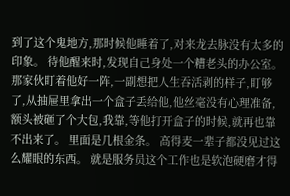到了这个鬼地方,那时候他睡着了,对来龙去脉没有太多的印象。 待他醒来时,发现自己身处一个糟老头的办公室。 那家伙盯着他好一阵,一副想把人生吞活剥的样子,盯够了,从抽屉里拿出一个盒子丢给他,他丝毫没有心理准备,额头被砸了个大包,我靠,等他打开盒子的时候,就再也靠不出来了。 里面是几根金条。 高得麦一辈子都没见过这么耀眼的东西。 就是服务员这个工作也是软泡硬磨才得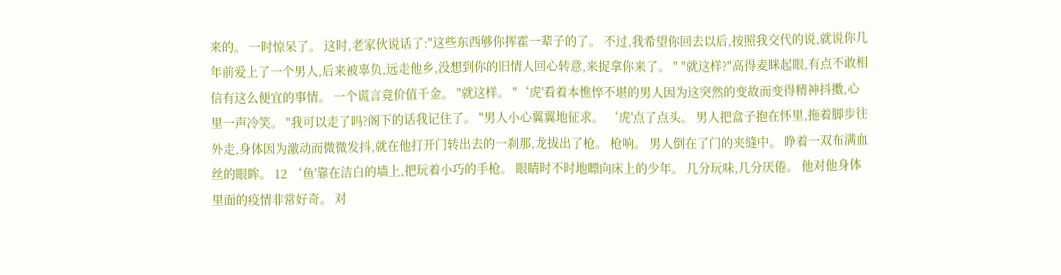来的。 一时惊呆了。 这时,老家伙说话了:"这些东西够你挥霍一辈子的了。 不过,我希望你回去以后,按照我交代的说,就说你几年前爱上了一个男人,后来被辜负,远走他乡,没想到你的旧情人回心转意,来捉拿你来了。 " "就这样?"高得麦眯起眼,有点不敢相信有这么便宜的事情。 一个谎言竟价值千金。 "就这样。 "‘虎'看着本憔悴不堪的男人因为这突然的变故而变得精神抖擞,心里一声冷笑。 "我可以走了吗?阁下的话我记住了。 "男人小心翼翼地征求。 ‘虎'点了点头。 男人把盒子抱在怀里,拖着脚步往外走,身体因为激动而微微发抖,就在他打开门转出去的一刹那,龙拔出了枪。 枪响。 男人倒在了门的夹缝中。 睁着一双布满血丝的眼眸。 12 ‘鱼'靠在洁白的墙上,把玩着小巧的手枪。 眼睛时不时地瞟向床上的少年。 几分玩味,几分厌倦。 他对他身体里面的疫情非常好奇。 对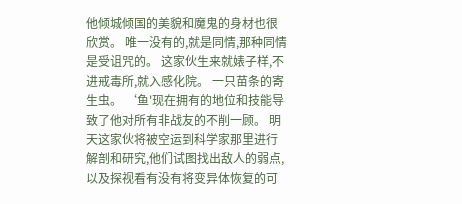他倾城倾国的美貌和魔鬼的身材也很欣赏。 唯一没有的,就是同情,那种同情是受诅咒的。 这家伙生来就婊子样,不进戒毒所,就入感化院。 一只苗条的寄生虫。 ‘鱼'现在拥有的地位和技能导致了他对所有非战友的不削一顾。 明天这家伙将被空运到科学家那里进行解剖和研究,他们试图找出敌人的弱点,以及探视看有没有将变异体恢复的可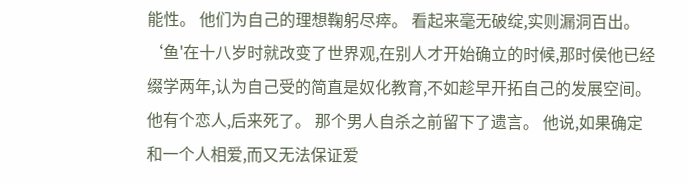能性。 他们为自己的理想鞠躬尽瘁。 看起来毫无破绽,实则漏洞百出。 ‘鱼'在十八岁时就改变了世界观,在别人才开始确立的时候,那时侯他已经缀学两年,认为自己受的简直是奴化教育,不如趁早开拓自己的发展空间。 他有个恋人,后来死了。 那个男人自杀之前留下了遗言。 他说,如果确定和一个人相爱,而又无法保证爱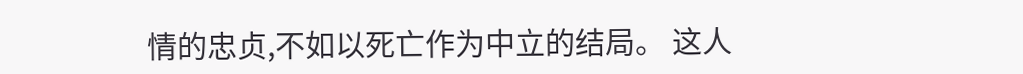情的忠贞,不如以死亡作为中立的结局。 这人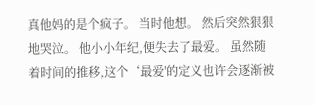真他妈的是个疯子。 当时他想。 然后突然狠狠地哭泣。 他小小年纪,便失去了最爱。 虽然随着时间的推移,这个‘最爱'的定义也许会逐渐被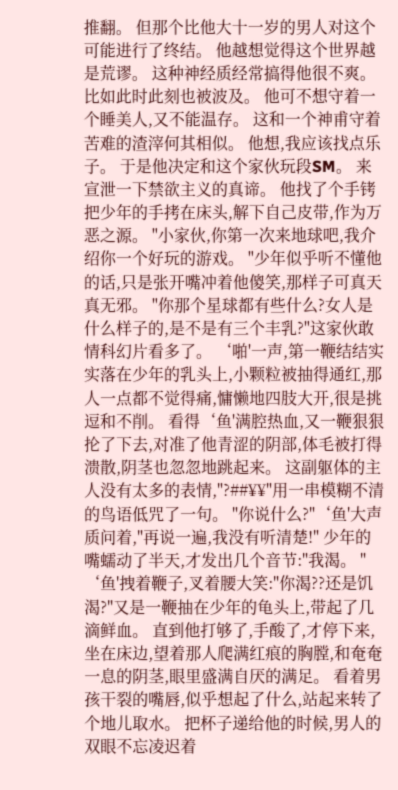推翻。 但那个比他大十一岁的男人对这个可能进行了终结。 他越想觉得这个世界越是荒谬。 这种神经质经常搞得他很不爽。 比如此时此刻也被波及。 他可不想守着一个睡美人,又不能温存。 这和一个神甫守着苦难的渣滓何其相似。 他想,我应该找点乐子。 于是他决定和这个家伙玩段SM。 来宣泄一下禁欲主义的真谛。 他找了个手铐把少年的手拷在床头,解下自己皮带,作为万恶之源。 "小家伙,你第一次来地球吧,我介绍你一个好玩的游戏。 "少年似乎听不懂他的话,只是张开嘴冲着他傻笑,那样子可真天真无邪。 "你那个星球都有些什么?女人是什么样子的,是不是有三个丰乳?"这家伙敢情科幻片看多了。 ‘啪'一声,第一鞭结结实实落在少年的乳头上,小颗粒被抽得通红,那人一点都不觉得痛,慵懒地四肢大开,很是挑逗和不削。 看得‘鱼'满腔热血,又一鞭狠狠抡了下去,对准了他青涩的阴部,体毛被打得溃散,阴茎也忽忽地跳起来。 这副躯体的主人没有太多的表情,"?##¥¥"用一串模糊不清的鸟语低咒了一句。 "你说什么?"‘鱼'大声质问着,"再说一遍,我没有听清楚!" 少年的嘴蠕动了半天,才发出几个音节:"我渴。 " ‘鱼'拽着鞭子,叉着腰大笑:"你渴??还是饥渴?"又是一鞭抽在少年的龟头上,带起了几滴鲜血。 直到他打够了,手酸了,才停下来,坐在床边,望着那人爬满红痕的胸膛,和奄奄一息的阴茎,眼里盛满自厌的满足。 看着男孩干裂的嘴唇,似乎想起了什么,站起来转了个地儿取水。 把杯子递给他的时候,男人的双眼不忘凌迟着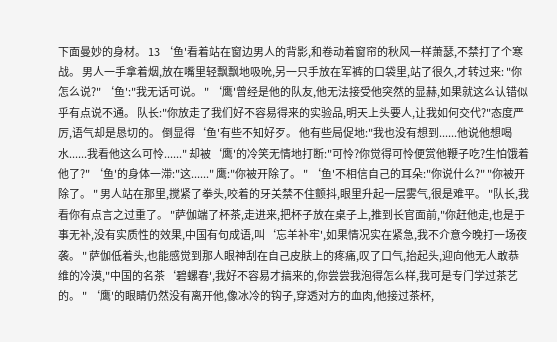下面曼妙的身材。 13 ‘鱼'看着站在窗边男人的背影,和卷动着窗帘的秋风一样萧瑟,不禁打了个寒战。 男人一手拿着烟,放在嘴里轻飘飘地吸吮,另一只手放在军裤的口袋里,站了很久,才转过来: "你怎么说?" ‘鱼':"我无话可说。 " ‘鹰'曾经是他的队友,他无法接受他突然的显赫,如果就这么认错似乎有点说不通。 队长:"你放走了我们好不容易得来的实验品,明天上头要人,让我如何交代?"态度严厉,语气却是恳切的。 倒显得‘鱼'有些不知好歹。 他有些局促地:"我也没有想到......他说他想喝水......我看他这么可怜......" 却被‘鹰'的冷笑无情地打断:"可怜?你觉得可怜便赏他鞭子吃?生怕饿着他了?" ‘鱼'的身体一滞:"这......" 鹰:"你被开除了。 " ‘鱼'不相信自己的耳朵:"你说什么?" "你被开除了。 " 男人站在那里,搅紧了拳头,咬着的牙关禁不住颤抖,眼里升起一层雾气,很是难平。 "队长,我看你有点言之过重了。 "萨伽端了杯茶,走进来,把杯子放在桌子上,推到长官面前,"你赶他走,也是于事无补,没有实质性的效果,中国有句成语,叫‘忘羊补牢',如果情况实在紧急,我不介意今晚打一场夜袭。 " 萨伽低着头,也能感觉到那人眼神刮在自己皮肤上的疼痛,叹了口气,抬起头,迎向他无人敢恭维的冷漠,"中国的名茶‘碧螺春',我好不容易才搞来的,你尝尝我泡得怎么样,我可是专门学过茶艺的。 " ‘鹰'的眼睛仍然没有离开他,像冰冷的钩子,穿透对方的血肉,他接过茶杯,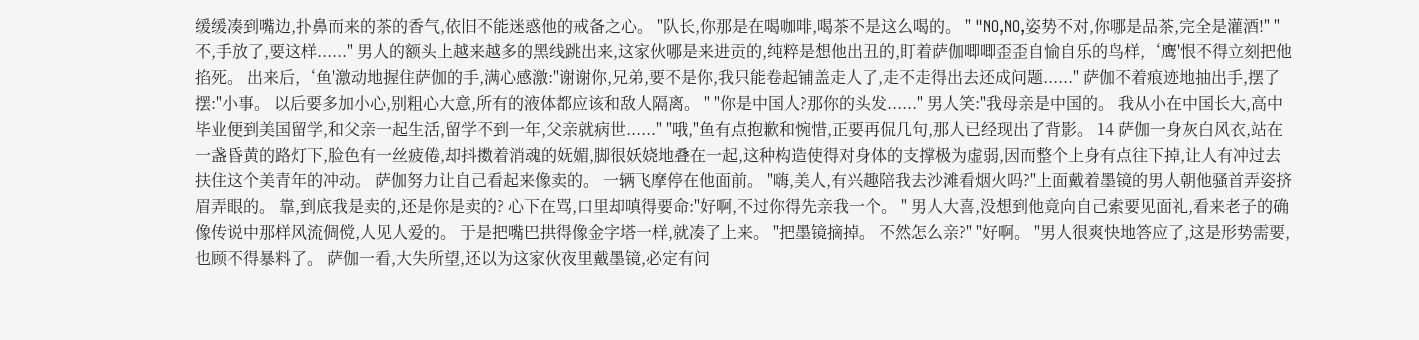缓缓凑到嘴边,扑鼻而来的茶的香气,依旧不能迷惑他的戒备之心。 "队长,你那是在喝咖啡,喝茶不是这么喝的。 " "NO,NO,姿势不对,你哪是品茶,完全是灌酒!" "不,手放了,要这样......" 男人的额头上越来越多的黑线跳出来,这家伙哪是来进贡的,纯粹是想他出丑的,盯着萨伽唧唧歪歪自愉自乐的鸟样,‘鹰'恨不得立刻把他掐死。 出来后,‘鱼'激动地握住萨伽的手,满心感激:"谢谢你,兄弟,要不是你,我只能卷起铺盖走人了,走不走得出去还成问题......" 萨伽不着痕迹地抽出手,摆了摆:"小事。 以后要多加小心,别粗心大意,所有的液体都应该和敌人隔离。 " "你是中国人?那你的头发......" 男人笑:"我母亲是中国的。 我从小在中国长大,高中毕业便到美国留学,和父亲一起生活,留学不到一年,父亲就病世......" "哦,"鱼有点抱歉和惋惜,正要再侃几句,那人已经现出了背影。 14 萨伽一身灰白风衣,站在一盏昏黄的路灯下,脸色有一丝疲倦,却抖擞着消魂的妩媚,脚很妖娆地叠在一起,这种构造使得对身体的支撑极为虚弱,因而整个上身有点往下掉,让人有冲过去扶住这个美青年的冲动。 萨伽努力让自己看起来像卖的。 一辆飞摩停在他面前。 "嗨,美人,有兴趣陪我去沙滩看烟火吗?"上面戴着墨镜的男人朝他骚首弄姿挤眉弄眼的。 靠,到底我是卖的,还是你是卖的? 心下在骂,口里却嗔得要命:"好啊,不过你得先亲我一个。 " 男人大喜,没想到他竟向自己索要见面礼,看来老子的确像传说中那样风流倜傥,人见人爱的。 于是把嘴巴拱得像金字塔一样,就凑了上来。 "把墨镜摘掉。 不然怎么亲?" "好啊。 "男人很爽快地答应了,这是形势需要,也顾不得暴料了。 萨伽一看,大失所望,还以为这家伙夜里戴墨镜,必定有问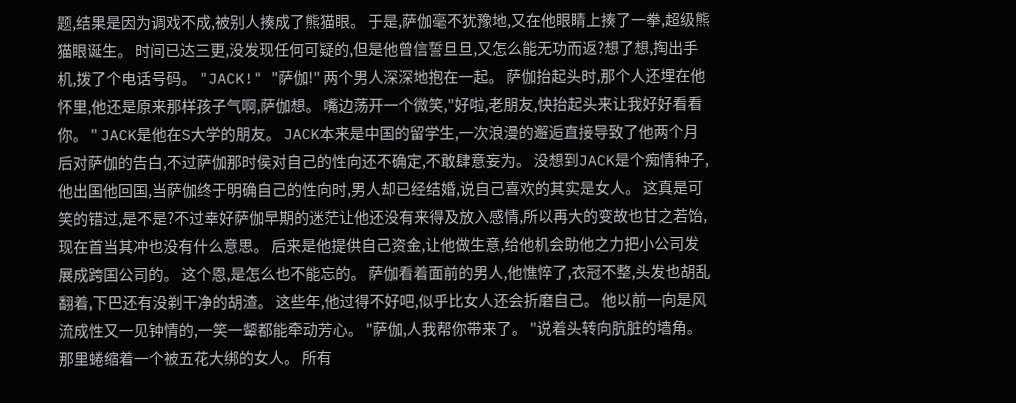题,结果是因为调戏不成,被别人揍成了熊猫眼。 于是,萨伽毫不犹豫地,又在他眼睛上揍了一拳,超级熊猫眼诞生。 时间已达三更,没发现任何可疑的,但是他曾信誓旦旦,又怎么能无功而返?想了想,掏出手机,拨了个电话号码。 "JACK!" "萨伽!" 两个男人深深地抱在一起。 萨伽抬起头时,那个人还埋在他怀里,他还是原来那样孩子气啊,萨伽想。 嘴边荡开一个微笑,"好啦,老朋友,快抬起头来让我好好看看你。 " JACK是他在S大学的朋友。 JACK本来是中国的留学生,一次浪漫的邂逅直接导致了他两个月后对萨伽的告白,不过萨伽那时侯对自己的性向还不确定,不敢肆意妄为。 没想到JACK是个痴情种子,他出国他回国,当萨伽终于明确自己的性向时,男人却已经结婚,说自己喜欢的其实是女人。 这真是可笑的错过,是不是?不过幸好萨伽早期的迷茫让他还没有来得及放入感情,所以再大的变故也甘之若饴,现在首当其冲也没有什么意思。 后来是他提供自己资金,让他做生意,给他机会助他之力把小公司发展成跨国公司的。 这个恩,是怎么也不能忘的。 萨伽看着面前的男人,他憔悴了,衣冠不整,头发也胡乱翻着,下巴还有没剃干净的胡渣。 这些年,他过得不好吧,似乎比女人还会折磨自己。 他以前一向是风流成性又一见钟情的,一笑一颦都能牵动芳心。 "萨伽,人我帮你带来了。 "说着头转向肮脏的墙角。 那里蜷缩着一个被五花大绑的女人。 所有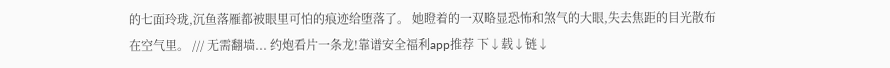的七面玲珑,沉鱼落雁都被眼里可怕的痕迹给堕落了。 她瞪着的一双略显恐怖和煞气的大眼,失去焦距的目光散布在空气里。 /// 无需翻墙... 约炮看片一条龙!靠谱安全福利app推荐 下↓载↓链↓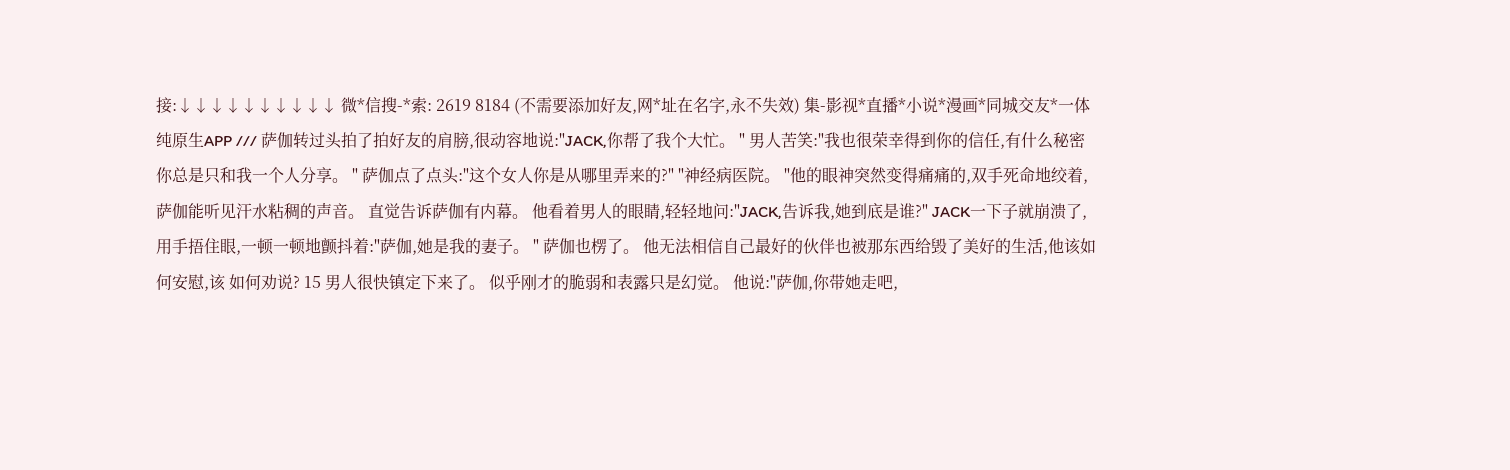接:↓↓↓↓↓↓↓↓↓↓ 微*信搜-*索: 2619 8184 (不需要添加好友,网*址在名字,永不失效) 集-影视*直播*小说*漫画*同城交友*一体纯原生APP /// 萨伽转过头拍了拍好友的肩膀,很动容地说:"JACK,你帮了我个大忙。 " 男人苦笑:"我也很荣幸得到你的信任,有什么秘密你总是只和我一个人分享。 " 萨伽点了点头:"这个女人你是从哪里弄来的?" "神经病医院。 "他的眼神突然变得痛痛的,双手死命地绞着,萨伽能听见汗水粘稠的声音。 直觉告诉萨伽有内幕。 他看着男人的眼睛,轻轻地问:"JACK,告诉我,她到底是谁?" JACK一下子就崩溃了,用手捂住眼,一顿一顿地颤抖着:"萨伽,她是我的妻子。 " 萨伽也楞了。 他无法相信自己最好的伙伴也被那东西给毁了美好的生活,他该如何安慰,该 如何劝说? 15 男人很快镇定下来了。 似乎刚才的脆弱和表露只是幻觉。 他说:"萨伽,你带她走吧,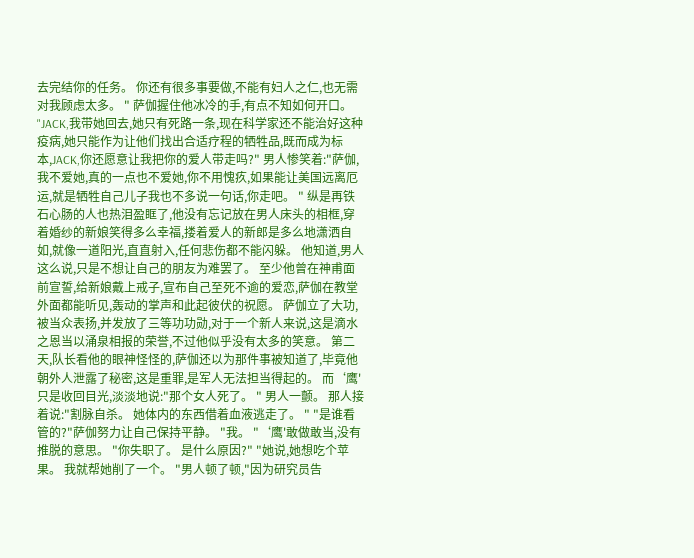去完结你的任务。 你还有很多事要做,不能有妇人之仁,也无需对我顾虑太多。 " 萨伽握住他冰冷的手,有点不知如何开口。 "JACK,我带她回去,她只有死路一条,现在科学家还不能治好这种疫病,她只能作为让他们找出合适疗程的牺牲品,既而成为标本,JACK,你还愿意让我把你的爱人带走吗?" 男人惨笑着:"萨伽,我不爱她,真的一点也不爱她,你不用愧疚,如果能让美国远离厄运,就是牺牲自己儿子我也不多说一句话,你走吧。 " 纵是再铁石心肠的人也热泪盈眶了,他没有忘记放在男人床头的相框,穿着婚纱的新娘笑得多么幸福,搂着爱人的新郎是多么地潇洒自如,就像一道阳光,直直射入,任何悲伤都不能闪躲。 他知道,男人这么说,只是不想让自己的朋友为难罢了。 至少他曾在神甫面前宣誓,给新娘戴上戒子,宣布自己至死不逾的爱恋,萨伽在教堂外面都能听见,轰动的掌声和此起彼伏的祝愿。 萨伽立了大功,被当众表扬,并发放了三等功功勋,对于一个新人来说,这是滴水之恩当以涌泉相报的荣誉,不过他似乎没有太多的笑意。 第二天,队长看他的眼神怪怪的,萨伽还以为那件事被知道了,毕竟他朝外人泄露了秘密,这是重罪,是军人无法担当得起的。 而‘鹰'只是收回目光,淡淡地说:"那个女人死了。 " 男人一颤。 那人接着说:"割脉自杀。 她体内的东西借着血液逃走了。 " "是谁看管的?"萨伽努力让自己保持平静。 "我。 "‘鹰'敢做敢当,没有推脱的意思。 "你失职了。 是什么原因?" "她说,她想吃个苹果。 我就帮她削了一个。 "男人顿了顿,"因为研究员告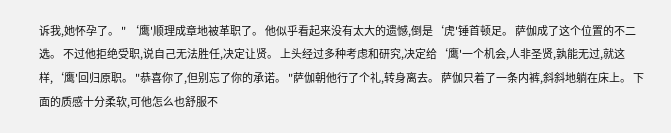诉我,她怀孕了。 " ‘鹰'顺理成章地被革职了。 他似乎看起来没有太大的遗憾,倒是‘虎'锤首顿足。 萨伽成了这个位置的不二选。 不过他拒绝受职,说自己无法胜任,决定让贤。 上头经过多种考虑和研究,决定给‘鹰'一个机会,人非圣贤,孰能无过,就这样,‘鹰'回归原职。 "恭喜你了,但别忘了你的承诺。 "萨伽朝他行了个礼,转身离去。 萨伽只着了一条内裤,斜斜地躺在床上。 下面的质感十分柔软,可他怎么也舒服不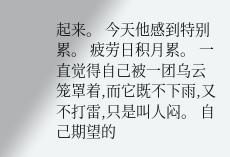起来。 今天他感到特别累。 疲劳日积月累。 一直觉得自己被一团乌云笼罩着,而它既不下雨,又不打雷,只是叫人闷。 自己期望的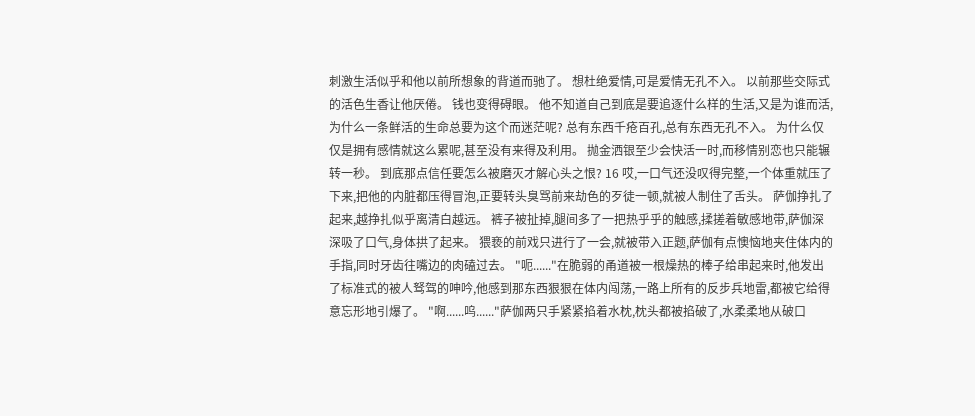刺激生活似乎和他以前所想象的背道而驰了。 想杜绝爱情,可是爱情无孔不入。 以前那些交际式的活色生香让他厌倦。 钱也变得碍眼。 他不知道自己到底是要追逐什么样的生活,又是为谁而活,为什么一条鲜活的生命总要为这个而迷茫呢? 总有东西千疮百孔,总有东西无孔不入。 为什么仅仅是拥有感情就这么累呢,甚至没有来得及利用。 抛金洒银至少会快活一时,而移情别恋也只能辗转一秒。 到底那点信任要怎么被磨灭才解心头之恨? 16 哎,一口气还没叹得完整,一个体重就压了下来,把他的内脏都压得冒泡,正要转头臭骂前来劫色的歹徒一顿,就被人制住了舌头。 萨伽挣扎了起来,越挣扎似乎离清白越远。 裤子被扯掉,腿间多了一把热乎乎的触感,揉搓着敏感地带,萨伽深深吸了口气,身体拱了起来。 猥亵的前戏只进行了一会,就被带入正题,萨伽有点懊恼地夹住体内的手指,同时牙齿往嘴边的肉磕过去。 "呃......"在脆弱的甬道被一根燥热的棒子给串起来时,他发出了标准式的被人驽驾的呻吟,他感到那东西狠狠在体内闯荡,一路上所有的反步兵地雷,都被它给得意忘形地引爆了。 "啊......呜......"萨伽两只手紧紧掐着水枕,枕头都被掐破了,水柔柔地从破口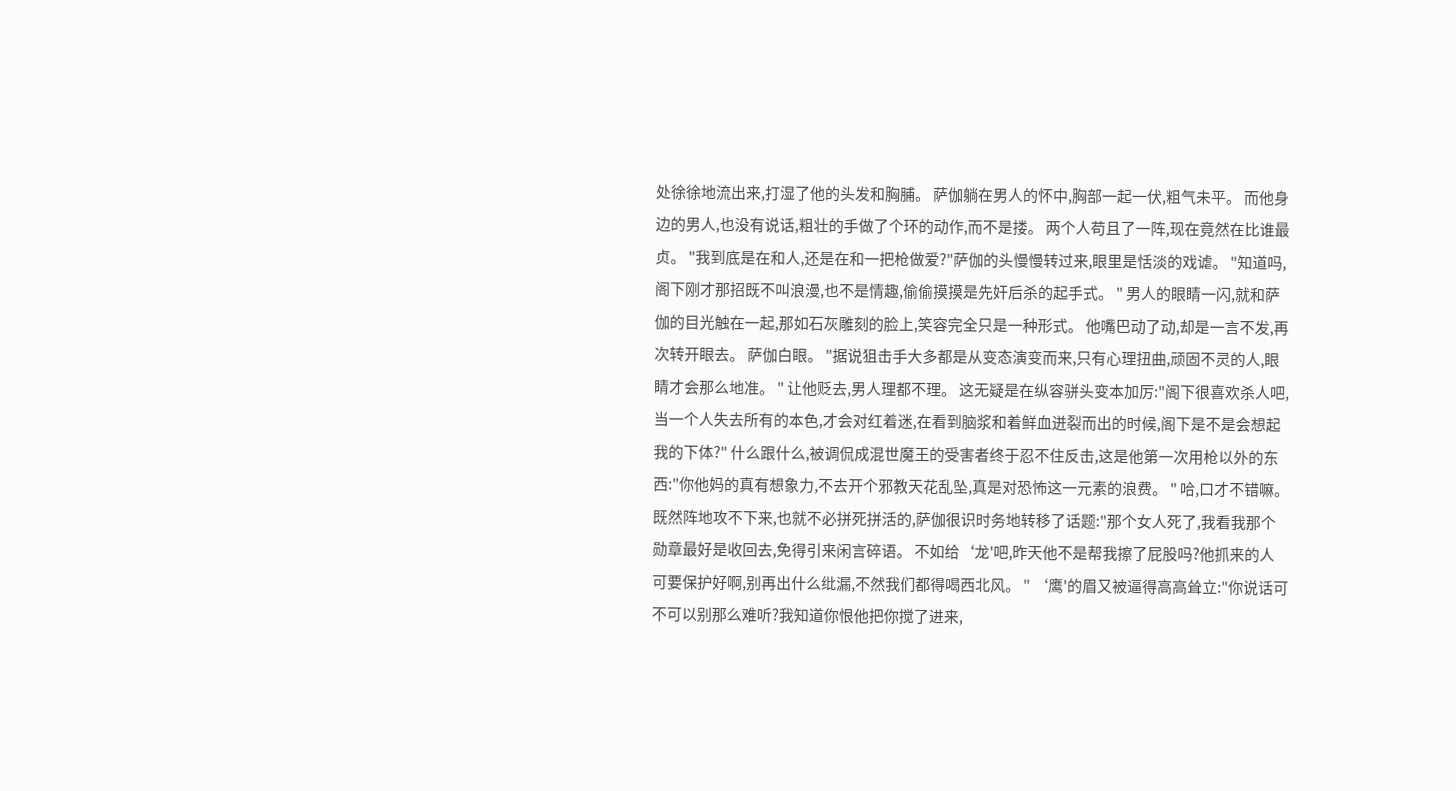处徐徐地流出来,打湿了他的头发和胸脯。 萨伽躺在男人的怀中,胸部一起一伏,粗气未平。 而他身边的男人,也没有说话,粗壮的手做了个环的动作,而不是搂。 两个人苟且了一阵,现在竟然在比谁最贞。 "我到底是在和人,还是在和一把枪做爱?"萨伽的头慢慢转过来,眼里是恬淡的戏谑。 "知道吗,阁下刚才那招既不叫浪漫,也不是情趣,偷偷摸摸是先奸后杀的起手式。 " 男人的眼睛一闪,就和萨伽的目光触在一起,那如石灰雕刻的脸上,笑容完全只是一种形式。 他嘴巴动了动,却是一言不发,再次转开眼去。 萨伽白眼。 "据说狙击手大多都是从变态演变而来,只有心理扭曲,顽固不灵的人,眼睛才会那么地准。 " 让他贬去,男人理都不理。 这无疑是在纵容骈头变本加厉:"阁下很喜欢杀人吧,当一个人失去所有的本色,才会对红着迷,在看到脑浆和着鲜血迸裂而出的时候,阁下是不是会想起我的下体?" 什么跟什么,被调侃成混世魔王的受害者终于忍不住反击,这是他第一次用枪以外的东西:"你他妈的真有想象力,不去开个邪教天花乱坠,真是对恐怖这一元素的浪费。 " 哈,口才不错嘛。 既然阵地攻不下来,也就不必拼死拼活的,萨伽很识时务地转移了话题:"那个女人死了,我看我那个勋章最好是收回去,免得引来闲言碎语。 不如给‘龙'吧,昨天他不是帮我擦了屁股吗?他抓来的人可要保护好啊,别再出什么纰漏,不然我们都得喝西北风。 " ‘鹰'的眉又被逼得高高耸立:"你说话可不可以别那么难听?我知道你恨他把你搅了进来,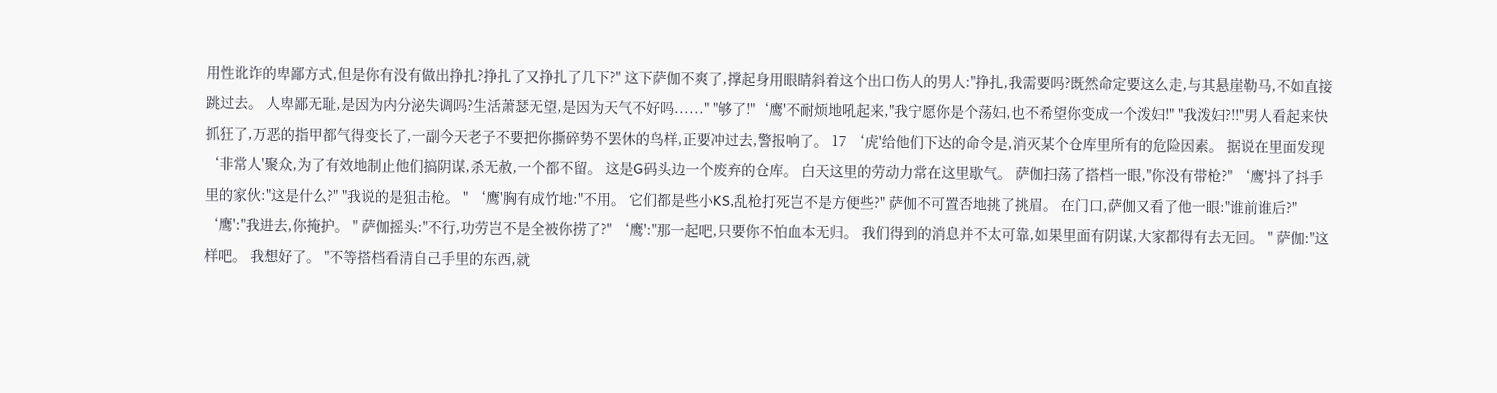用性讹诈的卑鄙方式,但是你有没有做出挣扎?挣扎了又挣扎了几下?" 这下萨伽不爽了,撑起身用眼睛斜着这个出口伤人的男人:"挣扎,我需要吗?既然命定要这么走,与其悬崖勒马,不如直接跳过去。 人卑鄙无耻,是因为内分泌失调吗?生活萧瑟无望,是因为天气不好吗......" "够了!"‘鹰'不耐烦地吼起来,"我宁愿你是个荡妇,也不希望你变成一个泼妇!" "我泼妇?!!"男人看起来快抓狂了,万恶的指甲都气得变长了,一副今天老子不要把你撕碎势不罢休的鸟样,正要冲过去,警报响了。 17 ‘虎'给他们下达的命令是,消灭某个仓库里所有的危险因素。 据说在里面发现‘非常人'聚众,为了有效地制止他们搞阴谋,杀无赦,一个都不留。 这是G码头边一个废弃的仓库。 白天这里的劳动力常在这里歇气。 萨伽扫荡了搭档一眼,"你没有带枪?" ‘鹰'抖了抖手里的家伙:"这是什么?" "我说的是狙击枪。 " ‘鹰'胸有成竹地:"不用。 它们都是些小KS,乱枪打死岂不是方便些?" 萨伽不可置否地挑了挑眉。 在门口,萨伽又看了他一眼:"谁前谁后?" ‘鹰':"我进去,你掩护。 " 萨伽摇头:"不行,功劳岂不是全被你捞了?" ‘鹰':"那一起吧,只要你不怕血本无归。 我们得到的消息并不太可靠,如果里面有阴谋,大家都得有去无回。 " 萨伽:"这样吧。 我想好了。 "不等搭档看清自己手里的东西,就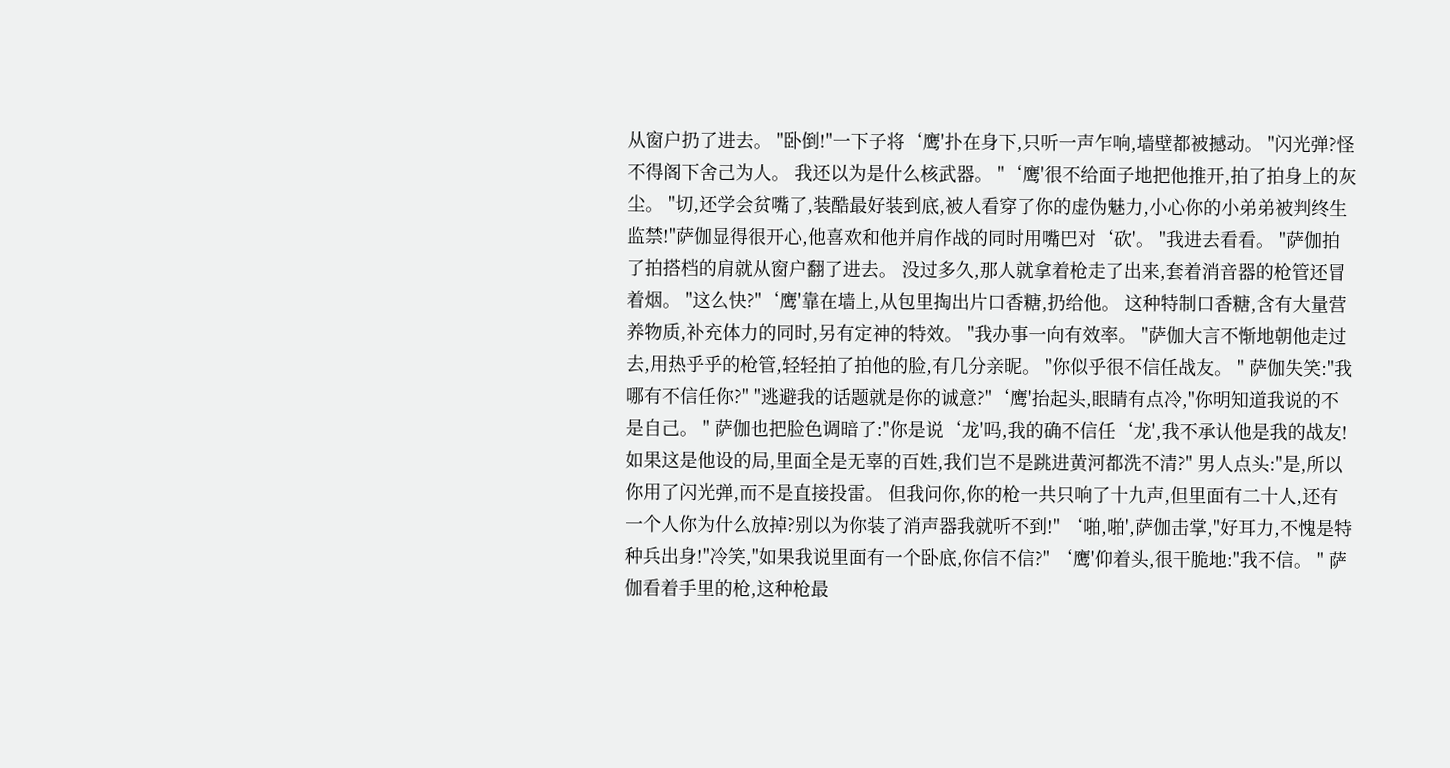从窗户扔了进去。 "卧倒!"一下子将‘鹰'扑在身下,只听一声乍响,墙壁都被撼动。 "闪光弹?怪不得阁下舍己为人。 我还以为是什么核武器。 "‘鹰'很不给面子地把他推开,拍了拍身上的灰尘。 "切,还学会贫嘴了,装酷最好装到底,被人看穿了你的虚伪魅力,小心你的小弟弟被判终生监禁!"萨伽显得很开心,他喜欢和他并肩作战的同时用嘴巴对‘砍'。 "我进去看看。 "萨伽拍了拍搭档的肩就从窗户翻了进去。 没过多久,那人就拿着枪走了出来,套着消音器的枪管还冒着烟。 "这么快?"‘鹰'靠在墙上,从包里掏出片口香糖,扔给他。 这种特制口香糖,含有大量营养物质,补充体力的同时,另有定神的特效。 "我办事一向有效率。 "萨伽大言不惭地朝他走过去,用热乎乎的枪管,轻轻拍了拍他的脸,有几分亲昵。 "你似乎很不信任战友。 " 萨伽失笑:"我哪有不信任你?" "逃避我的话题就是你的诚意?"‘鹰'抬起头,眼睛有点冷,"你明知道我说的不是自己。 " 萨伽也把脸色调暗了:"你是说‘龙'吗,我的确不信任‘龙',我不承认他是我的战友!如果这是他设的局,里面全是无辜的百姓,我们岂不是跳进黄河都洗不清?" 男人点头:"是,所以你用了闪光弹,而不是直接投雷。 但我问你,你的枪一共只响了十九声,但里面有二十人,还有一个人你为什么放掉?别以为你装了消声器我就听不到!" ‘啪,啪',萨伽击掌,"好耳力,不愧是特种兵出身!"冷笑,"如果我说里面有一个卧底,你信不信?" ‘鹰'仰着头,很干脆地:"我不信。 " 萨伽看着手里的枪,这种枪最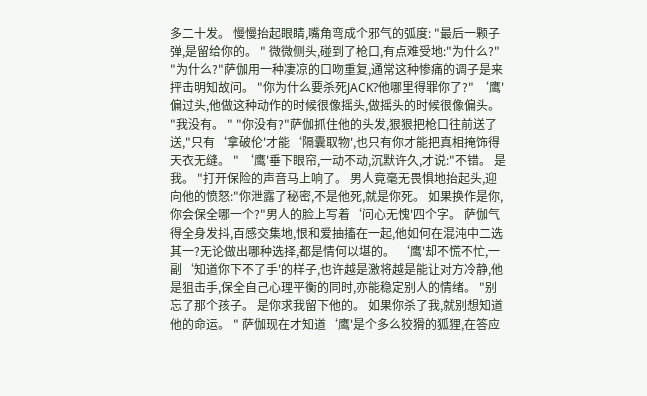多二十发。 慢慢抬起眼睛,嘴角弯成个邪气的弧度: "最后一颗子弹,是留给你的。 " 微微侧头,碰到了枪口,有点难受地:"为什么?" "为什么?"萨伽用一种凄凉的口吻重复,通常这种惨痛的调子是来抨击明知故问。 "你为什么要杀死JACK?他哪里得罪你了?" ‘鹰'偏过头,他做这种动作的时候很像摇头,做摇头的时候很像偏头。 "我没有。 " "你没有?"萨伽抓住他的头发,狠狠把枪口往前送了送,"只有‘拿破伦'才能‘隔囊取物',也只有你才能把真相掩饰得天衣无缝。 " ‘鹰'垂下眼帘,一动不动,沉默许久,才说:"不错。 是我。 "打开保险的声音马上响了。 男人竟毫无畏惧地抬起头,迎向他的愤怒:"你泄露了秘密,不是他死,就是你死。 如果换作是你,你会保全哪一个?"男人的脸上写着‘问心无愧'四个字。 萨伽气得全身发抖,百感交集地,恨和爱抽搐在一起,他如何在混沌中二选其一?无论做出哪种选择,都是情何以堪的。 ‘鹰'却不慌不忙,一副‘知道你下不了手'的样子,也许越是激将越是能让对方冷静,他是狙击手,保全自己心理平衡的同时,亦能稳定别人的情绪。 "别忘了那个孩子。 是你求我留下他的。 如果你杀了我,就别想知道他的命运。 " 萨伽现在才知道‘鹰'是个多么狡猾的狐狸,在答应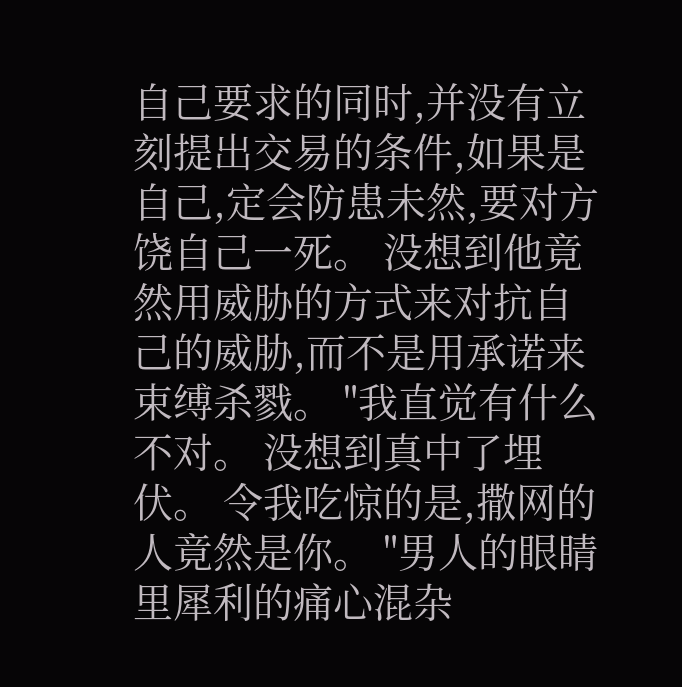自己要求的同时,并没有立刻提出交易的条件,如果是自己,定会防患未然,要对方饶自己一死。 没想到他竟然用威胁的方式来对抗自己的威胁,而不是用承诺来束缚杀戮。 "我直觉有什么不对。 没想到真中了埋伏。 令我吃惊的是,撒网的人竟然是你。 "男人的眼睛里犀利的痛心混杂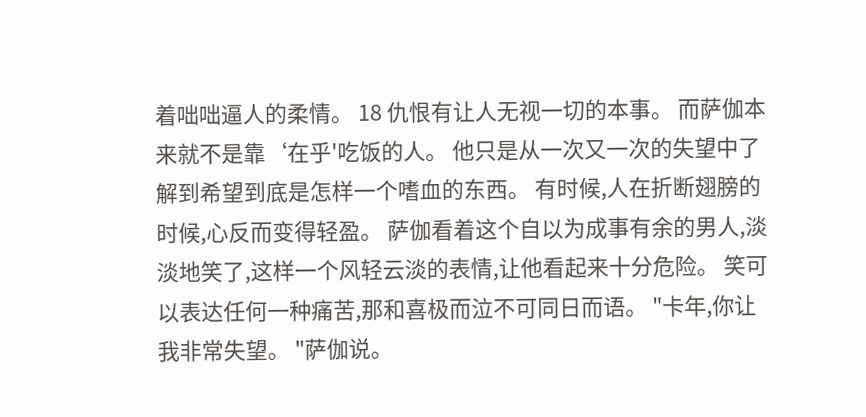着咄咄逼人的柔情。 18 仇恨有让人无视一切的本事。 而萨伽本来就不是靠‘在乎'吃饭的人。 他只是从一次又一次的失望中了解到希望到底是怎样一个嗜血的东西。 有时候,人在折断翅膀的时候,心反而变得轻盈。 萨伽看着这个自以为成事有余的男人,淡淡地笑了,这样一个风轻云淡的表情,让他看起来十分危险。 笑可以表达任何一种痛苦,那和喜极而泣不可同日而语。 "卡年,你让我非常失望。 "萨伽说。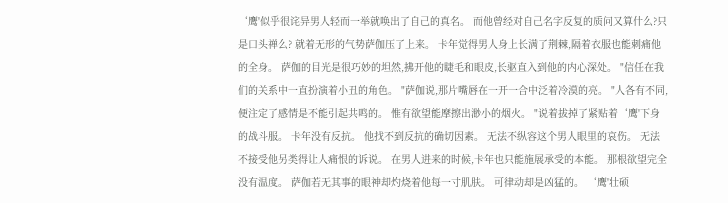‘鹰'似乎很诧异男人轻而一举就唤出了自己的真名。 而他曾经对自己名字反复的质问又算什么?只是口头禅么? 就着无形的气势萨伽压了上来。 卡年觉得男人身上长满了荆棘,隔着衣服也能刺痛他的全身。 萨伽的目光是很巧妙的坦然,拂开他的睫毛和眼皮,长驱直入到他的内心深处。 "信任在我们的关系中一直扮演着小丑的角色。 "萨伽说,那片嘴唇在一开一合中泛着冷漠的亮。 "人各有不同,便注定了感情是不能引起共鸣的。 惟有欲望能摩擦出渺小的烟火。 "说着拔掉了紧贴着‘鹰'下身的战斗服。 卡年没有反抗。 他找不到反抗的确切因素。 无法不纵容这个男人眼里的哀伤。 无法不接受他另类得让人痛恨的诉说。 在男人进来的时候,卡年也只能施展承受的本能。 那根欲望完全没有温度。 萨伽若无其事的眼神却灼烧着他每一寸肌肤。 可律动却是凶猛的。 ‘鹰'壮硕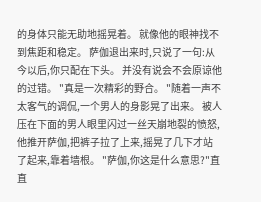的身体只能无助地摇晃着。 就像他的眼神找不到焦距和稳定。 萨伽退出来时,只说了一句:从今以后,你只配在下头。 并没有说会不会原谅他的过错。 "真是一次精彩的野合。 "随着一声不太客气的调侃,一个男人的身影晃了出来。 被人压在下面的男人眼里闪过一丝天崩地裂的愤怒,他推开萨伽,把裤子拉了上来,摇晃了几下才站了起来,靠着墙根。 "萨伽,你这是什么意思?"直直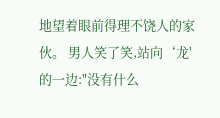地望着眼前得理不饶人的家伙。 男人笑了笑,站向‘龙'的一边:"没有什么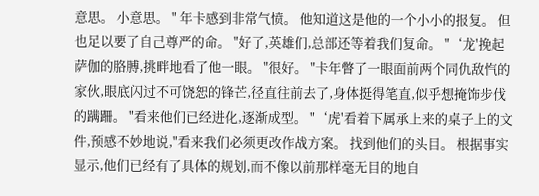意思。 小意思。 " 年卡感到非常气愤。 他知道这是他的一个小小的报复。 但也足以要了自己尊严的命。 "好了,英雄们,总部还等着我们复命。 "‘龙'挽起萨伽的胳膊,挑畔地看了他一眼。 "很好。 "卡年瞥了一眼面前两个同仇敌忾的家伙,眼底闪过不可饶恕的锋芒,径直往前去了,身体挺得笔直,似乎想掩饰步伐的蹒跚。 "看来他们已经进化,逐渐成型。 "‘虎'看着下属承上来的桌子上的文件,预感不妙地说,"看来我们必须更改作战方案。 找到他们的头目。 根据事实显示,他们已经有了具体的规划,而不像以前那样毫无目的地自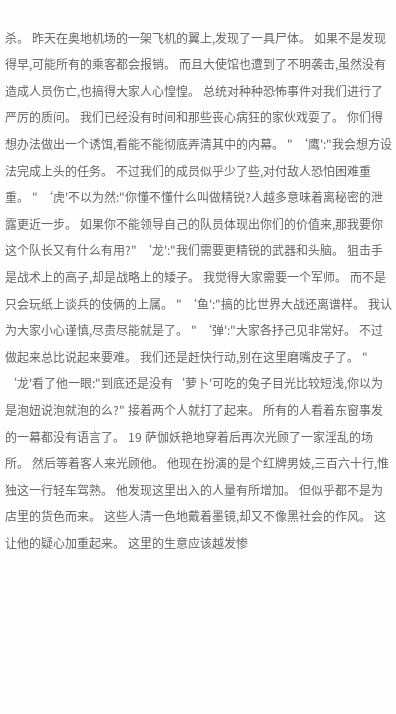杀。 昨天在奥地机场的一架飞机的翼上,发现了一具尸体。 如果不是发现得早,可能所有的乘客都会报销。 而且大使馆也遭到了不明袭击,虽然没有造成人员伤亡,也搞得大家人心惶惶。 总统对种种恐怖事件对我们进行了严厉的质问。 我们已经没有时间和那些丧心病狂的家伙戏耍了。 你们得想办法做出一个诱饵,看能不能彻底弄清其中的内幕。 " ‘鹰':"我会想方设法完成上头的任务。 不过我们的成员似乎少了些,对付敌人恐怕困难重重。 " ‘虎'不以为然:"你懂不懂什么叫做精锐?人越多意味着离秘密的泄露更近一步。 如果你不能领导自己的队员体现出你们的价值来,那我要你这个队长又有什么有用?" ‘龙':"我们需要更精锐的武器和头脑。 狙击手是战术上的高子,却是战略上的矮子。 我觉得大家需要一个军师。 而不是只会玩纸上谈兵的伎俩的上属。 " ‘鱼':"搞的比世界大战还离谱样。 我认为大家小心谨慎,尽责尽能就是了。 " ‘弹':"大家各抒己见非常好。 不过做起来总比说起来要难。 我们还是赶快行动,别在这里磨嘴皮子了。 " ‘龙'看了他一眼:"到底还是没有‘萝卜'可吃的兔子目光比较短浅,你以为是泡妞说泡就泡的么?" 接着两个人就打了起来。 所有的人看着东窗事发的一幕都没有语言了。 19 萨伽妖艳地穿着后再次光顾了一家淫乱的场所。 然后等着客人来光顾他。 他现在扮演的是个红牌男妓,三百六十行,惟独这一行轻车驾熟。 他发现这里出入的人量有所增加。 但似乎都不是为店里的货色而来。 这些人清一色地戴着墨镜,却又不像黑社会的作风。 这让他的疑心加重起来。 这里的生意应该越发惨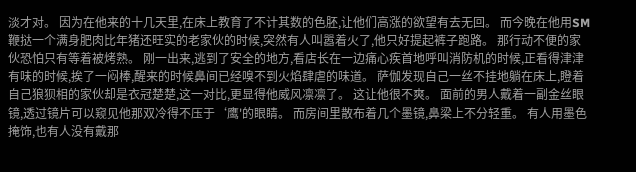淡才对。 因为在他来的十几天里,在床上教育了不计其数的色胚,让他们高涨的欲望有去无回。 而今晚在他用SM鞭挞一个满身肥肉比年猪还旺实的老家伙的时候,突然有人叫嚣着火了,他只好提起裤子跑路。 那行动不便的家伙恐怕只有等着被烤熟。 刚一出来,逃到了安全的地方,看店长在一边痛心疾首地呼叫消防机的时候,正看得津津有味的时候,挨了一闷棒,醒来的时候鼻间已经嗅不到火焰肆虐的味道。 萨伽发现自己一丝不挂地躺在床上,瞪着自己狼狈相的家伙却是衣冠楚楚,这一对比,更显得他威风凛凛了。 这让他很不爽。 面前的男人戴着一副金丝眼镜,透过镜片可以窥见他那双冷得不压于‘鹰'的眼睛。 而房间里散布着几个墨镜,鼻梁上不分轻重。 有人用墨色掩饰,也有人没有戴那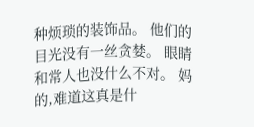种烦琐的装饰品。 他们的目光没有一丝贪婪。 眼睛和常人也没什么不对。 妈的,难道这真是什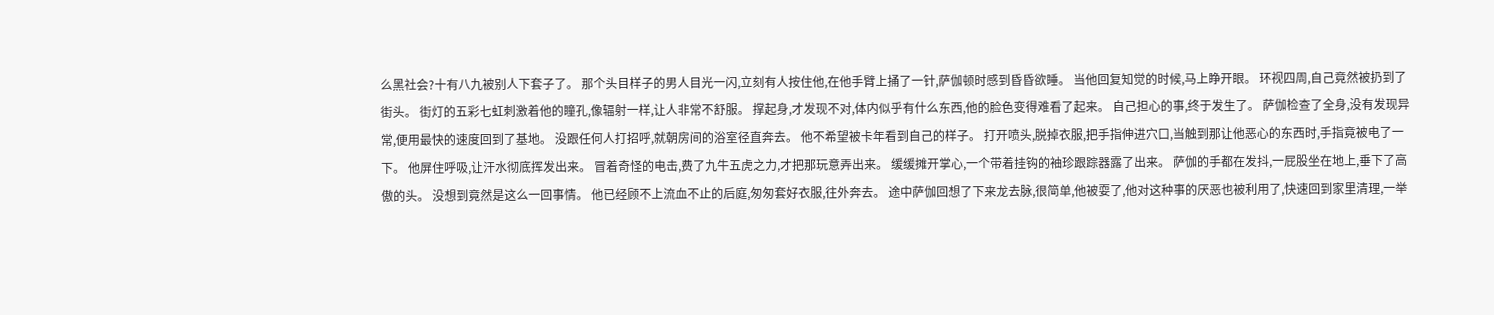么黑社会?十有八九被别人下套子了。 那个头目样子的男人目光一闪,立刻有人按住他,在他手臂上捅了一针,萨伽顿时感到昏昏欲睡。 当他回复知觉的时候,马上睁开眼。 环视四周,自己竟然被扔到了街头。 街灯的五彩七虹刺激着他的瞳孔,像辐射一样,让人非常不舒服。 撑起身,才发现不对,体内似乎有什么东西,他的脸色变得难看了起来。 自己担心的事,终于发生了。 萨伽检查了全身,没有发现异常,便用最快的速度回到了基地。 没跟任何人打招呼,就朝房间的浴室径直奔去。 他不希望被卡年看到自己的样子。 打开喷头,脱掉衣服,把手指伸进穴口,当触到那让他恶心的东西时,手指竟被电了一下。 他屏住呼吸,让汗水彻底挥发出来。 冒着奇怪的电击,费了九牛五虎之力,才把那玩意弄出来。 缓缓摊开掌心,一个带着挂钩的袖珍跟踪器露了出来。 萨伽的手都在发抖,一屁股坐在地上,垂下了高傲的头。 没想到竟然是这么一回事情。 他已经顾不上流血不止的后庭,匆匆套好衣服,往外奔去。 途中萨伽回想了下来龙去脉,很简单,他被耍了,他对这种事的厌恶也被利用了,快速回到家里清理,一举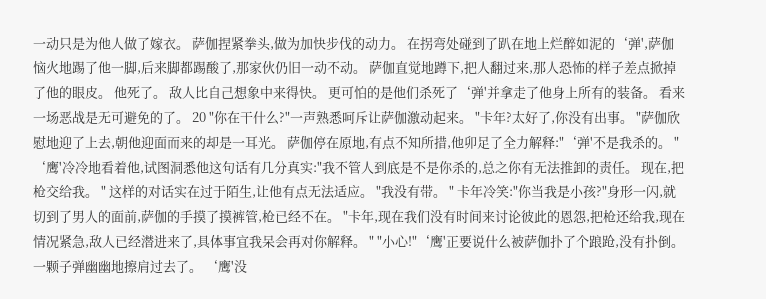一动只是为他人做了嫁衣。 萨伽捏紧拳头,做为加快步伐的动力。 在拐弯处碰到了趴在地上烂醉如泥的‘弹',萨伽恼火地踢了他一脚,后来脚都踢酸了,那家伙仍旧一动不动。 萨伽直觉地蹲下,把人翻过来,那人恐怖的样子差点掀掉了他的眼皮。 他死了。 敌人比自己想象中来得快。 更可怕的是他们杀死了‘弹'并拿走了他身上所有的装备。 看来一场恶战是无可避免的了。 20 "你在干什么?"一声熟悉呵斥让萨伽激动起来。 "卡年?太好了,你没有出事。 "萨伽欣慰地迎了上去,朝他迎面而来的却是一耳光。 萨伽停在原地,有点不知所措,他卯足了全力解释:"‘弹'不是我杀的。 " ‘鹰'冷冷地看着他,试图洞悉他这句话有几分真实:"我不管人到底是不是你杀的,总之你有无法推卸的责任。 现在,把枪交给我。 " 这样的对话实在过于陌生,让他有点无法适应。 "我没有带。 " 卡年冷笑:"你当我是小孩?"身形一闪,就切到了男人的面前,萨伽的手摸了摸裤管,枪已经不在。 "卡年,现在我们没有时间来讨论彼此的恩怨,把枪还给我,现在情况紧急,敌人已经潜进来了,具体事宜我呆会再对你解释。 " "小心!"‘鹰'正要说什么被萨伽扑了个踉跄,没有扑倒。 一颗子弹幽幽地擦肩过去了。 ‘鹰'没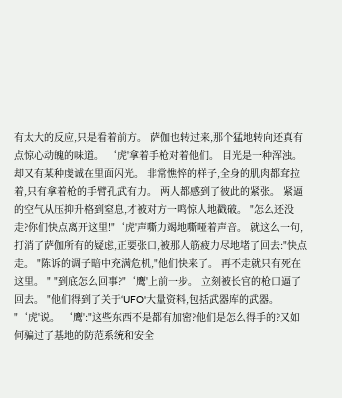有太大的反应,只是看着前方。 萨伽也转过来,那个猛地转向还真有点惊心动魄的味道。 ‘虎'拿着手枪对着他们。 目光是一种浑浊。 却又有某种虔诚在里面闪光。 非常憔悴的样子,全身的肌肉都耷拉着,只有拿着枪的手臂孔武有力。 两人都感到了彼此的紧张。 紧逼的空气从压抑升格到窒息,才被对方一鸣惊人地戳破。 "怎么还没走?你们快点离开这里!"‘虎'声嘶力竭地嘶哑着声音。 就这么一句,打消了萨伽所有的疑虑,正要张口,被那人筋疲力尽地堵了回去:"快点走。 "陈诉的调子暗中充满危机,"他们快来了。 再不走就只有死在这里。 " "到底怎么回事?"‘鹰'上前一步。 立刻被长官的枪口逼了回去。 "他们得到了关于‘UFO'大量资料,包括武器库的武器。 "‘虎'说。 ‘鹰':"这些东西不是都有加密?他们是怎么得手的?又如何骗过了基地的防范系统和安全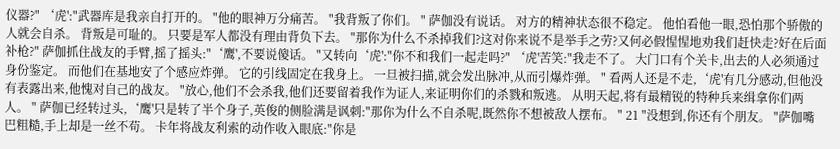仪器?" ‘虎':"武器库是我亲自打开的。 "他的眼神万分痛苦。 "我背叛了你们。 " 萨伽没有说话。 对方的精神状态很不稳定。 他怕看他一眼,恐怕那个骄傲的人就会自杀。 背叛是可耻的。 只要是军人都没有理由背负下去。 "那你为什么不杀掉我们?这对你来说不是举手之劳?又何必假惺惺地劝我们赶快走?好在后面补枪?" 萨伽抓住战友的手臂,摇了摇头:"‘鹰',不要说傻话。 "又转向‘虎':"你不和我们一起走吗?" ‘虎'苦笑:"我走不了。 大门口有个关卡,出去的人必须通过身份鉴定。 而他们在基地安了个感应炸弹。 它的引线固定在我身上。 一旦被扫描,就会发出脉冲,从而引爆炸弹。 " 看两人还是不走,‘虎'有几分感动,但他没有表露出来,他愧对自己的战友。 "放心,他们不会杀我,他们还要留着我作为证人,来证明你们的杀戮和叛逃。 从明天起,将有最精锐的特种兵来缉拿你们两人。 " 萨伽已经转过头,‘鹰'只是转了半个身子,英俊的侧脸满是讽刺:"那你为什么不自杀呢,既然你不想被敌人摆布。 " 21 "没想到,你还有个朋友。 "萨伽嘴巴粗糙,手上却是一丝不苟。 卡年将战友利索的动作收入眼底:"你是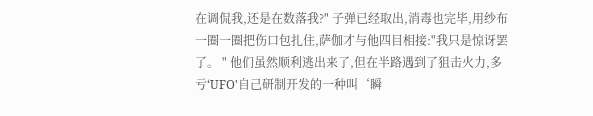在调侃我,还是在数落我?" 子弹已经取出,消毒也完毕,用纱布一圈一圈把伤口包扎住,萨伽才与他四目相接:"我只是惊讶罢了。 " 他们虽然顺利逃出来了,但在半路遇到了狙击火力,多亏‘UFO'自己研制开发的一种叫‘瞬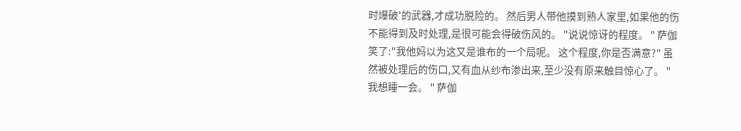时爆破'的武器,才成功脱险的。 然后男人带他摸到熟人家里,如果他的伤不能得到及时处理,是很可能会得破伤风的。 "说说惊讶的程度。 " 萨伽笑了:"我他妈以为这又是谁布的一个局呢。 这个程度,你是否满意?" 虽然被处理后的伤口,又有血从纱布渗出来,至少没有原来触目惊心了。 "我想睡一会。 " 萨伽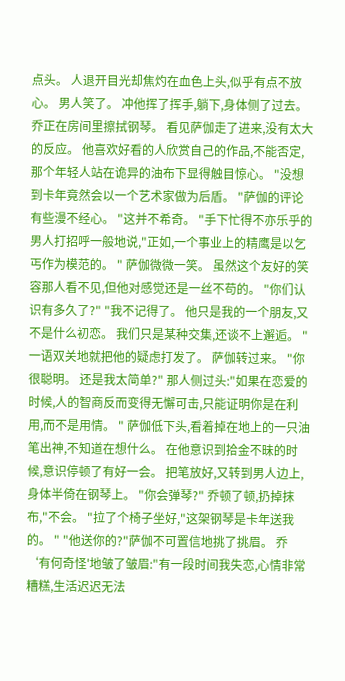点头。 人退开目光却焦灼在血色上头,似乎有点不放心。 男人笑了。 冲他挥了挥手,躺下,身体侧了过去。 乔正在房间里擦拭钢琴。 看见萨伽走了进来,没有太大的反应。 他喜欢好看的人欣赏自己的作品,不能否定,那个年轻人站在诡异的油布下显得触目惊心。 "没想到卡年竟然会以一个艺术家做为后盾。 "萨伽的评论有些漫不经心。 "这并不希奇。 "手下忙得不亦乐乎的男人打招呼一般地说,"正如,一个事业上的精鹰是以乞丐作为模范的。 " 萨伽微微一笑。 虽然这个友好的笑容那人看不见,但他对感觉还是一丝不苟的。 "你们认识有多久了?" "我不记得了。 他只是我的一个朋友,又不是什么初恋。 我们只是某种交集,还谈不上邂逅。 "一语双关地就把他的疑虑打发了。 萨伽转过来。 "你很聪明。 还是我太简单?" 那人侧过头:"如果在恋爱的时候,人的智商反而变得无懈可击,只能证明你是在利用,而不是用情。 " 萨伽低下头,看着掉在地上的一只油笔出神,不知道在想什么。 在他意识到拾金不昧的时候,意识停顿了有好一会。 把笔放好,又转到男人边上,身体半倚在钢琴上。 "你会弹琴?" 乔顿了顿,扔掉抹布,"不会。 "拉了个椅子坐好,"这架钢琴是卡年送我的。 " "他送你的?"萨伽不可置信地挑了挑眉。 乔‘有何奇怪'地皱了皱眉:"有一段时间我失恋,心情非常糟糕,生活迟迟无法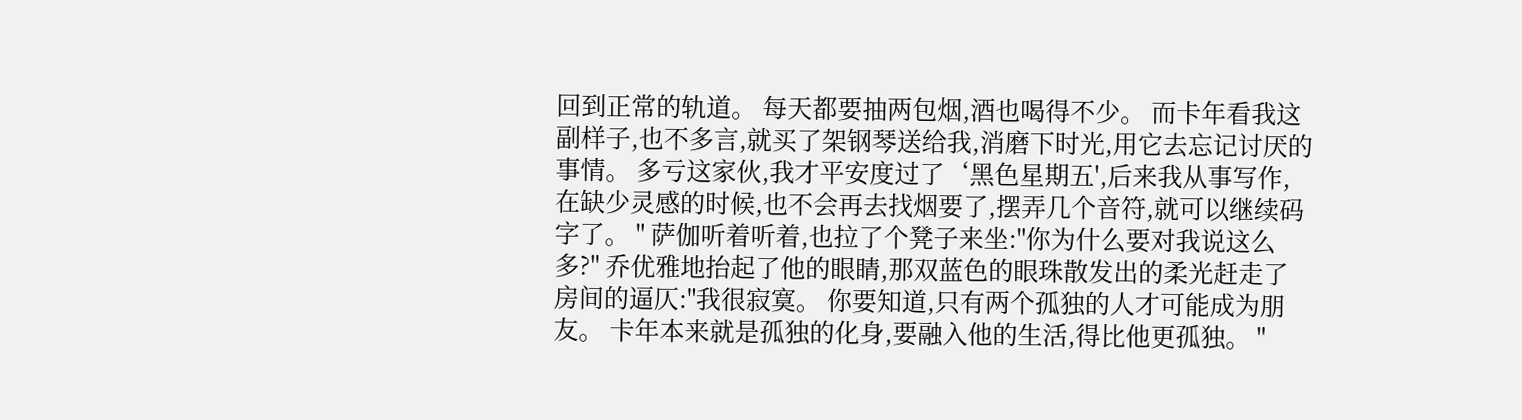回到正常的轨道。 每天都要抽两包烟,酒也喝得不少。 而卡年看我这副样子,也不多言,就买了架钢琴送给我,消磨下时光,用它去忘记讨厌的事情。 多亏这家伙,我才平安度过了‘黑色星期五',后来我从事写作,在缺少灵感的时候,也不会再去找烟要了,摆弄几个音符,就可以继续码字了。 " 萨伽听着听着,也拉了个凳子来坐:"你为什么要对我说这么多?" 乔优雅地抬起了他的眼睛,那双蓝色的眼珠散发出的柔光赶走了房间的逼仄:"我很寂寞。 你要知道,只有两个孤独的人才可能成为朋友。 卡年本来就是孤独的化身,要融入他的生活,得比他更孤独。 "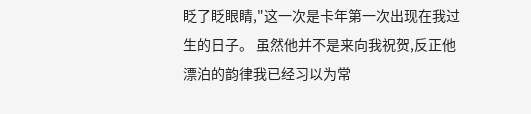眨了眨眼睛,"这一次是卡年第一次出现在我过生的日子。 虽然他并不是来向我祝贺,反正他漂泊的韵律我已经习以为常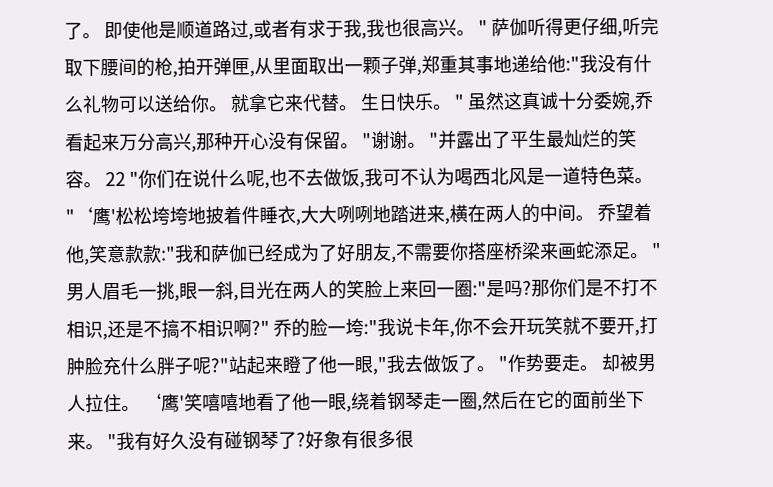了。 即使他是顺道路过,或者有求于我,我也很高兴。 " 萨伽听得更仔细,听完取下腰间的枪,拍开弹匣,从里面取出一颗子弹,郑重其事地递给他:"我没有什么礼物可以送给你。 就拿它来代替。 生日快乐。 " 虽然这真诚十分委婉,乔看起来万分高兴,那种开心没有保留。 "谢谢。 "并露出了平生最灿烂的笑容。 22 "你们在说什么呢,也不去做饭,我可不认为喝西北风是一道特色菜。 "‘鹰'松松垮垮地披着件睡衣,大大咧咧地踏进来,横在两人的中间。 乔望着他,笑意款款:"我和萨伽已经成为了好朋友,不需要你搭座桥梁来画蛇添足。 " 男人眉毛一挑,眼一斜,目光在两人的笑脸上来回一圈:"是吗?那你们是不打不相识,还是不搞不相识啊?" 乔的脸一垮:"我说卡年,你不会开玩笑就不要开,打肿脸充什么胖子呢?"站起来瞪了他一眼,"我去做饭了。 "作势要走。 却被男人拉住。 ‘鹰'笑嘻嘻地看了他一眼,绕着钢琴走一圈,然后在它的面前坐下来。 "我有好久没有碰钢琴了?好象有很多很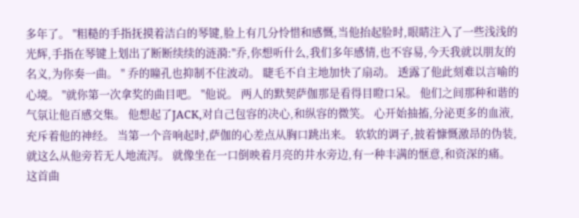多年了。 "粗糙的手指抚摸着洁白的琴键,脸上有几分怜惜和感慨,当他抬起脸时,眼睛注入了一些浅浅的光辉,手指在琴键上划出了断断续续的涟漪:"乔,你想听什么,我们多年感情,也不容易,今天我就以朋友的名义,为你奏一曲。 " 乔的瞳孔也抑制不住波动。 睫毛不自主地加快了扇动。 透露了他此刻难以言喻的心境。 "就你第一次拿奖的曲目吧。 "他说。 两人的默契萨伽那是看得目瞪口呆。 他们之间那种和谐的气氛让他百感交集。 他想起了JACK,对自己包容的决心,和纵容的微笑。 心开始抽搐,分泌更多的血液,充斥着他的神经。 当第一个音响起时,萨伽的心差点从胸口跳出来。 软软的调子,披着慷慨激昂的伪装,就这么从他旁若无人地流泻。 就像坐在一口倒映着月亮的井水旁边,有一种丰满的惬意,和资深的痛。 这首曲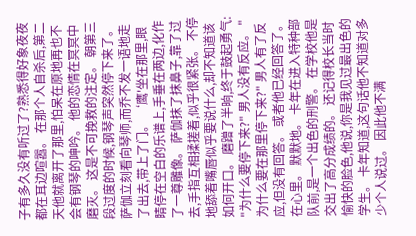子有多久没有听过了?熟悉得好象夜夜都在耳边喧嚣。 在那个人自杀后,第二天他就离开了那里,怕呆在原地再也不会有钢琴的呻吟。 他的恋情在冥冥中磨灭。 这是不可挽救的注定。 朝第三段过度的时候,钢琴声突然停下来了。 萨伽立刻看向琴师,而乔不发一语地走了出去,带上了门。 ‘鹰'坐在那里,眼睛停在空白的乐谱上,手垂在两边,化作了一尊雕像。 萨伽抹了抹鼻子,靠了过去,手指互相揉搓着,似乎很紧张。 不停地舔着嘴唇似乎要说什么,却不知道该如何开口。 磨蹭了半晌,终于鼓起勇气: "为什么要停下来?" 男人没有反应。 "为什么要在那里停下来?" 男人有了反应,但没有回答。 或者他已经回答了。 在心里。 默默地。 卡年在进入特种部队前,是一个出色的刑警。 在学校他是交出了高分成绩的。 还记得校长当时愉快的脸色,他说,你是我见过最出色的学生。 卡年知道,这句话他不知道对多少个人说过。 因此他不满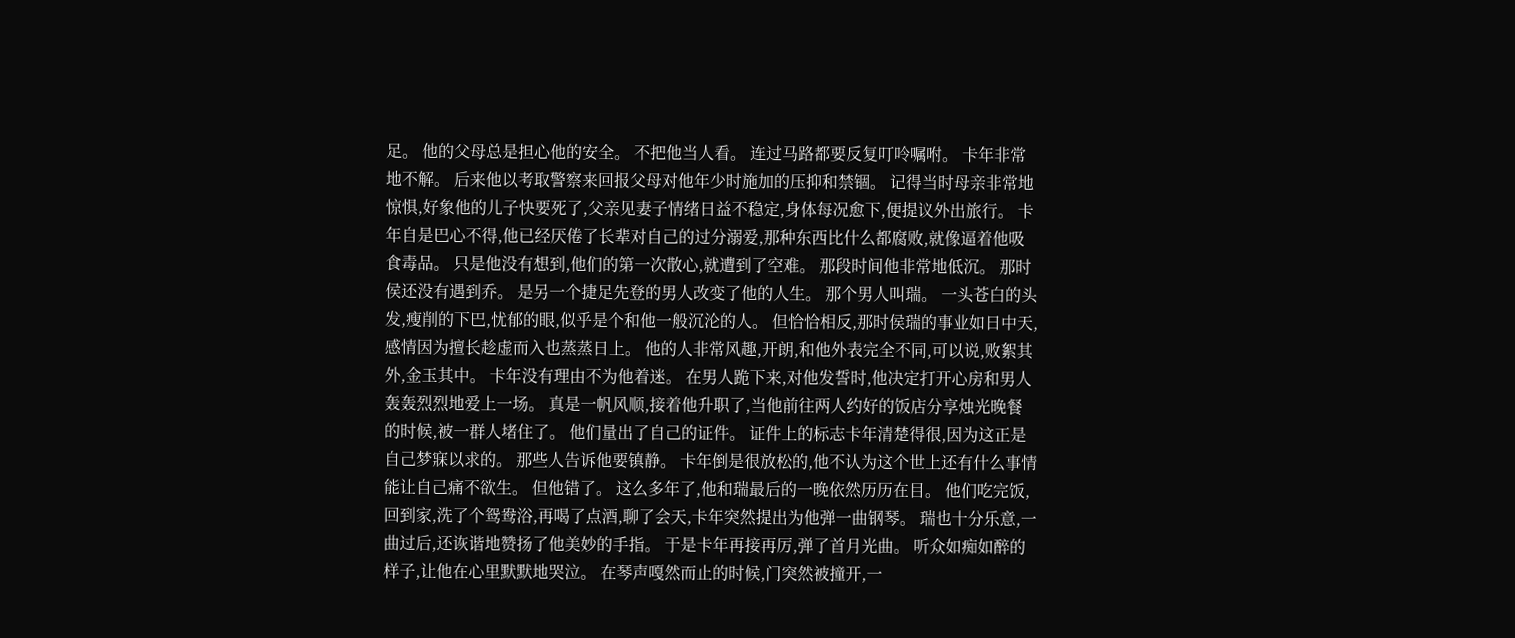足。 他的父母总是担心他的安全。 不把他当人看。 连过马路都要反复叮呤嘱咐。 卡年非常地不解。 后来他以考取警察来回报父母对他年少时施加的压抑和禁锢。 记得当时母亲非常地惊惧,好象他的儿子快要死了,父亲见妻子情绪日益不稳定,身体每况愈下,便提议外出旅行。 卡年自是巴心不得,他已经厌倦了长辈对自己的过分溺爱,那种东西比什么都腐败,就像逼着他吸食毒品。 只是他没有想到,他们的第一次散心,就遭到了空难。 那段时间他非常地低沉。 那时侯还没有遇到乔。 是另一个捷足先登的男人改变了他的人生。 那个男人叫瑞。 一头苍白的头发,瘦削的下巴,忧郁的眼,似乎是个和他一般沉沦的人。 但恰恰相反,那时侯瑞的事业如日中天,感情因为擅长趁虚而入也蒸蒸日上。 他的人非常风趣,开朗,和他外表完全不同,可以说,败絮其外,金玉其中。 卡年没有理由不为他着迷。 在男人跪下来,对他发誓时,他决定打开心房和男人轰轰烈烈地爱上一场。 真是一帆风顺,接着他升职了,当他前往两人约好的饭店分享烛光晚餐的时候,被一群人堵住了。 他们量出了自己的证件。 证件上的标志卡年清楚得很,因为这正是自己梦寐以求的。 那些人告诉他要镇静。 卡年倒是很放松的,他不认为这个世上还有什么事情能让自己痛不欲生。 但他错了。 这么多年了,他和瑞最后的一晚依然历历在目。 他们吃完饭,回到家,洗了个鸳鸯浴,再喝了点酒,聊了会天,卡年突然提出为他弹一曲钢琴。 瑞也十分乐意,一曲过后,还诙谐地赞扬了他美妙的手指。 于是卡年再接再厉,弹了首月光曲。 听众如痴如醉的样子,让他在心里默默地哭泣。 在琴声嘎然而止的时候,门突然被撞开,一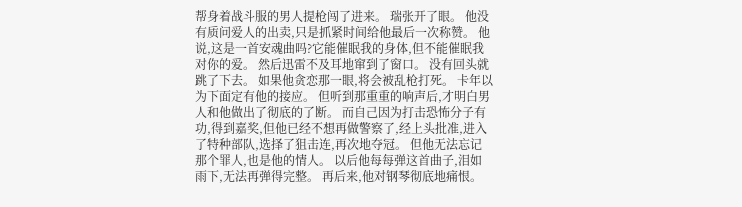帮身着战斗服的男人提枪闯了进来。 瑞张开了眼。 他没有质问爱人的出卖,只是抓紧时间给他最后一次称赞。 他说,这是一首安魂曲吗?它能催眠我的身体,但不能催眠我对你的爱。 然后迅雷不及耳地窜到了窗口。 没有回头就跳了下去。 如果他贪恋那一眼,将会被乱枪打死。 卡年以为下面定有他的接应。 但听到那重重的响声后,才明白男人和他做出了彻底的了断。 而自己因为打击恐怖分子有功,得到嘉奖,但他已经不想再做警察了,经上头批准,进入了特种部队,选择了狙击连,再次地夺冠。 但他无法忘记那个罪人,也是他的情人。 以后他每每弹这首曲子,泪如雨下,无法再弹得完整。 再后来,他对钢琴彻底地痛恨。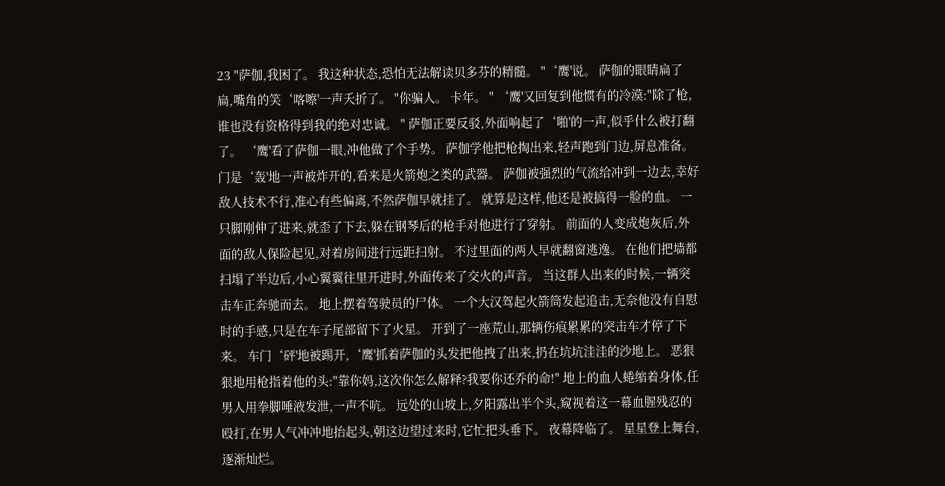23 "萨伽,我困了。 我这种状态,恐怕无法解读贝多芬的精髓。 "‘鹰'说。 萨伽的眼睛扁了扁,嘴角的笑‘喀嚓'一声夭折了。 "你骗人。 卡年。 " ‘鹰'又回复到他惯有的冷漠:"除了枪,谁也没有资格得到我的绝对忠诚。 " 萨伽正要反驳,外面响起了‘啪'的一声,似乎什么被打翻了。 ‘鹰'看了萨伽一眼,冲他做了个手势。 萨伽学他把枪掏出来,轻声跑到门边,屏息准备。 门是‘轰'地一声被炸开的,看来是火箭炮之类的武器。 萨伽被强烈的气流给冲到一边去,幸好敌人技术不行,准心有些偏离,不然萨伽早就挂了。 就算是这样,他还是被搞得一脸的血。 一只脚刚伸了进来,就歪了下去,躲在钢琴后的枪手对他进行了穿射。 前面的人变成炮灰后,外面的敌人保险起见,对着房间进行远距扫射。 不过里面的两人早就翻窗逃逸。 在他们把墙都扫塌了半边后,小心翼翼往里开进时,外面传来了交火的声音。 当这群人出来的时候,一辆突击车正奔驰而去。 地上摆着驾驶员的尸体。 一个大汉驾起火箭筒发起追击,无奈他没有自慰时的手感,只是在车子尾部留下了火星。 开到了一座荒山,那辆伤痕累累的突击车才停了下来。 车门‘砰'地被踢开,‘鹰'抓着萨伽的头发把他拽了出来,扔在坑坑洼洼的沙地上。 恶狠狠地用枪指着他的头:"靠你妈,这次你怎么解释?我要你还乔的命!" 地上的血人蜷缩着身体,任男人用拳脚唾液发泄,一声不吭。 远处的山坡上,夕阳露出半个头,窥视着这一幕血腥残忍的殴打,在男人气冲冲地抬起头,朝这边望过来时,它忙把头垂下。 夜幕降临了。 星星登上舞台,逐渐灿烂。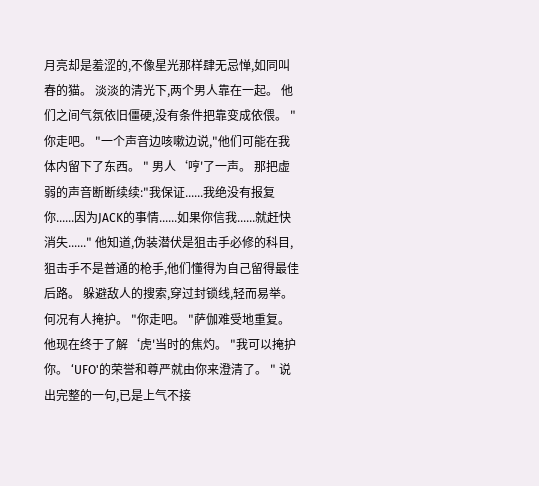月亮却是羞涩的,不像星光那样肆无忌惮,如同叫春的猫。 淡淡的清光下,两个男人靠在一起。 他们之间气氛依旧僵硬,没有条件把靠变成依偎。 "你走吧。 "一个声音边咳嗽边说,"他们可能在我体内留下了东西。 " 男人‘哼'了一声。 那把虚弱的声音断断续续:"我保证......我绝没有报复你......因为JACK的事情......如果你信我......就赶快消失......" 他知道,伪装潜伏是狙击手必修的科目,狙击手不是普通的枪手,他们懂得为自己留得最佳后路。 躲避敌人的搜索,穿过封锁线,轻而易举。 何况有人掩护。 "你走吧。 "萨伽难受地重复。 他现在终于了解‘虎'当时的焦灼。 "我可以掩护你。 ‘UFO'的荣誉和尊严就由你来澄清了。 " 说出完整的一句,已是上气不接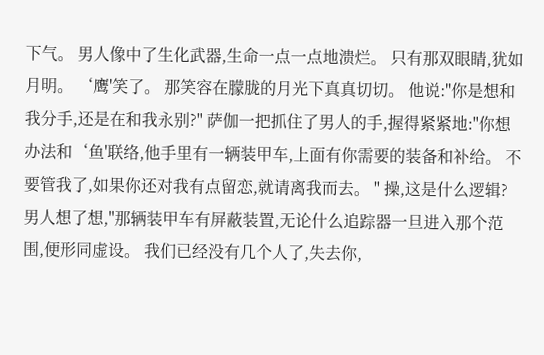下气。 男人像中了生化武器,生命一点一点地溃烂。 只有那双眼睛,犹如月明。 ‘鹰'笑了。 那笑容在朦胧的月光下真真切切。 他说:"你是想和我分手,还是在和我永别?" 萨伽一把抓住了男人的手,握得紧紧地:"你想办法和‘鱼'联络,他手里有一辆装甲车,上面有你需要的装备和补给。 不要管我了,如果你还对我有点留恋,就请离我而去。 " 操,这是什么逻辑? 男人想了想,"那辆装甲车有屏蔽装置,无论什么追踪器一旦进入那个范围,便形同虚设。 我们已经没有几个人了,失去你,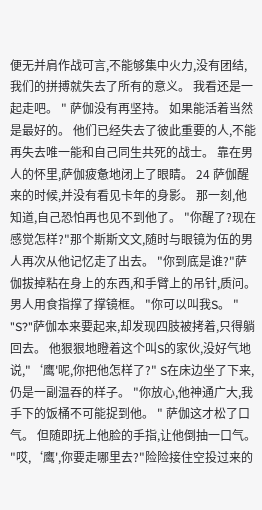便无并肩作战可言,不能够集中火力,没有团结,我们的拼搏就失去了所有的意义。 我看还是一起走吧。 " 萨伽没有再坚持。 如果能活着当然是最好的。 他们已经失去了彼此重要的人,不能再失去唯一能和自己同生共死的战士。 靠在男人的怀里,萨伽疲惫地闭上了眼睛。 24 萨伽醒来的时候,并没有看见卡年的身影。 那一刻,他知道,自己恐怕再也见不到他了。 "你醒了?现在感觉怎样?"那个斯斯文文,随时与眼镜为伍的男人再次从他记忆走了出去。 "你到底是谁?"萨伽拔掉粘在身上的东西,和手臂上的吊针,质问。 男人用食指撑了撑镜框。 "你可以叫我S。 " "S?"萨伽本来要起来,却发现四肢被拷着,只得躺回去。 他狠狠地瞪着这个叫S的家伙,没好气地说,"‘鹰'呢,你把他怎样了?" S在床边坐了下来,仍是一副温吞的样子。 "你放心,他神通广大,我手下的饭桶不可能捉到他。 " 萨伽这才松了口气。 但随即抚上他脸的手指,让他倒抽一口气。 "哎,‘鹰',你要走哪里去?"险险接住空投过来的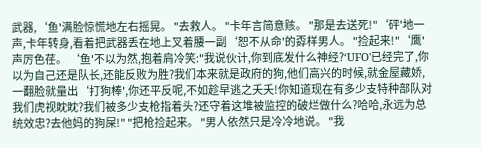武器,‘鱼'满脸惊慌地左右摇晃。 "去救人。 "卡年言简意赅。 "那是去送死!"‘砰'地一声,卡年转身,看着把武器丢在地上叉着腰一副‘恕不从命'的孬样男人。 "捡起来!"‘鹰'声厉色荏。 ‘鱼'不以为然,抱着肩冷笑:"我说伙计,你到底发什么神经?‘UFO'已经完了,你以为自己还是队长,还能反败为胜?我们本来就是政府的狗,他们高兴的时候,就金屋藏娇,一翻脸就量出‘打狗棒',你还平反呢,不如趁早逃之夭夭!你知道现在有多少支特种部队对我们虎视眈眈?我们被多少支枪指着头?还守着这堆被监控的破烂做什么?哈哈,永远为总统效忠?去他妈的狗屎!" "把枪捡起来。 "男人依然只是冷冷地说。 "我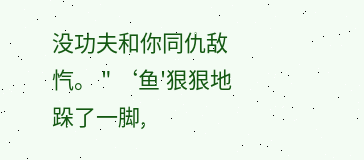没功夫和你同仇敌忾。 " ‘鱼'狠狠地跺了一脚,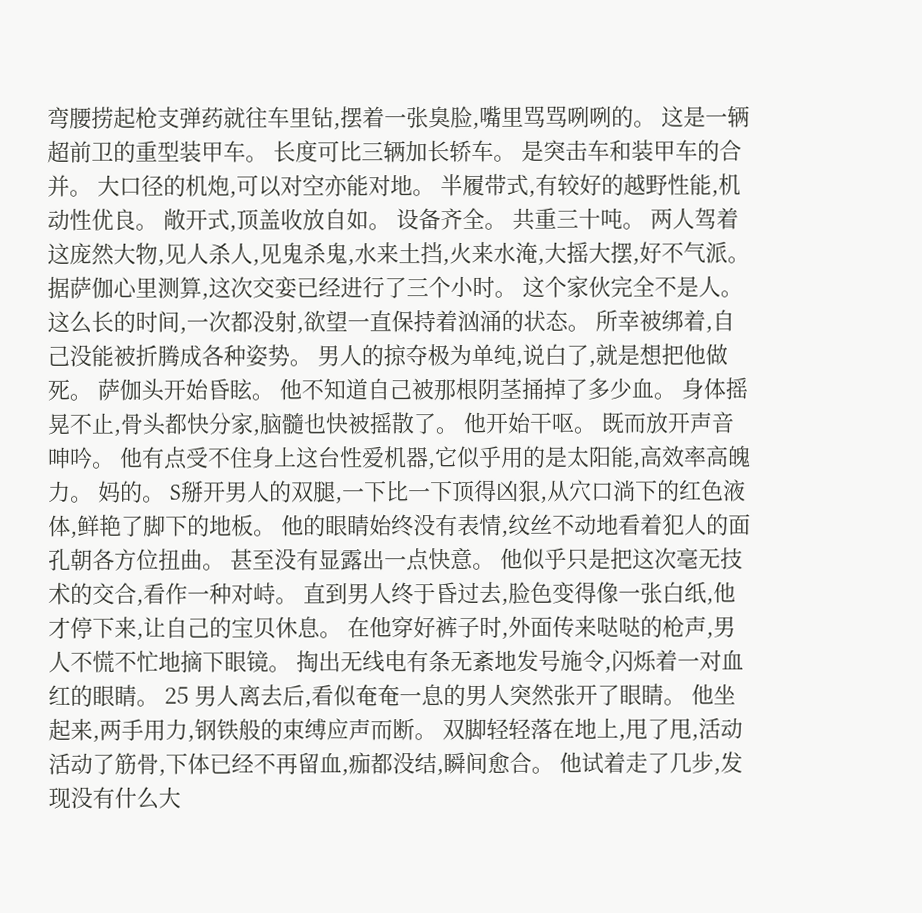弯腰捞起枪支弹药就往车里钻,摆着一张臭脸,嘴里骂骂咧咧的。 这是一辆超前卫的重型装甲车。 长度可比三辆加长轿车。 是突击车和装甲车的合并。 大口径的机炮,可以对空亦能对地。 半履带式,有较好的越野性能,机动性优良。 敞开式,顶盖收放自如。 设备齐全。 共重三十吨。 两人驾着这庞然大物,见人杀人,见鬼杀鬼,水来土挡,火来水淹,大摇大摆,好不气派。 据萨伽心里测算,这次交娈已经进行了三个小时。 这个家伙完全不是人。 这么长的时间,一次都没射,欲望一直保持着汹涌的状态。 所幸被绑着,自己没能被折腾成各种姿势。 男人的掠夺极为单纯,说白了,就是想把他做死。 萨伽头开始昏眩。 他不知道自己被那根阴茎捅掉了多少血。 身体摇晃不止,骨头都快分家,脑髓也快被摇散了。 他开始干呕。 既而放开声音呻吟。 他有点受不住身上这台性爱机器,它似乎用的是太阳能,高效率高魄力。 妈的。 S掰开男人的双腿,一下比一下顶得凶狠,从穴口淌下的红色液体,鲜艳了脚下的地板。 他的眼睛始终没有表情,纹丝不动地看着犯人的面孔朝各方位扭曲。 甚至没有显露出一点快意。 他似乎只是把这次毫无技术的交合,看作一种对峙。 直到男人终于昏过去,脸色变得像一张白纸,他才停下来,让自己的宝贝休息。 在他穿好裤子时,外面传来哒哒的枪声,男人不慌不忙地摘下眼镜。 掏出无线电有条无紊地发号施令,闪烁着一对血红的眼睛。 25 男人离去后,看似奄奄一息的男人突然张开了眼睛。 他坐起来,两手用力,钢铁般的束缚应声而断。 双脚轻轻落在地上,甩了甩,活动活动了筋骨,下体已经不再留血,痂都没结,瞬间愈合。 他试着走了几步,发现没有什么大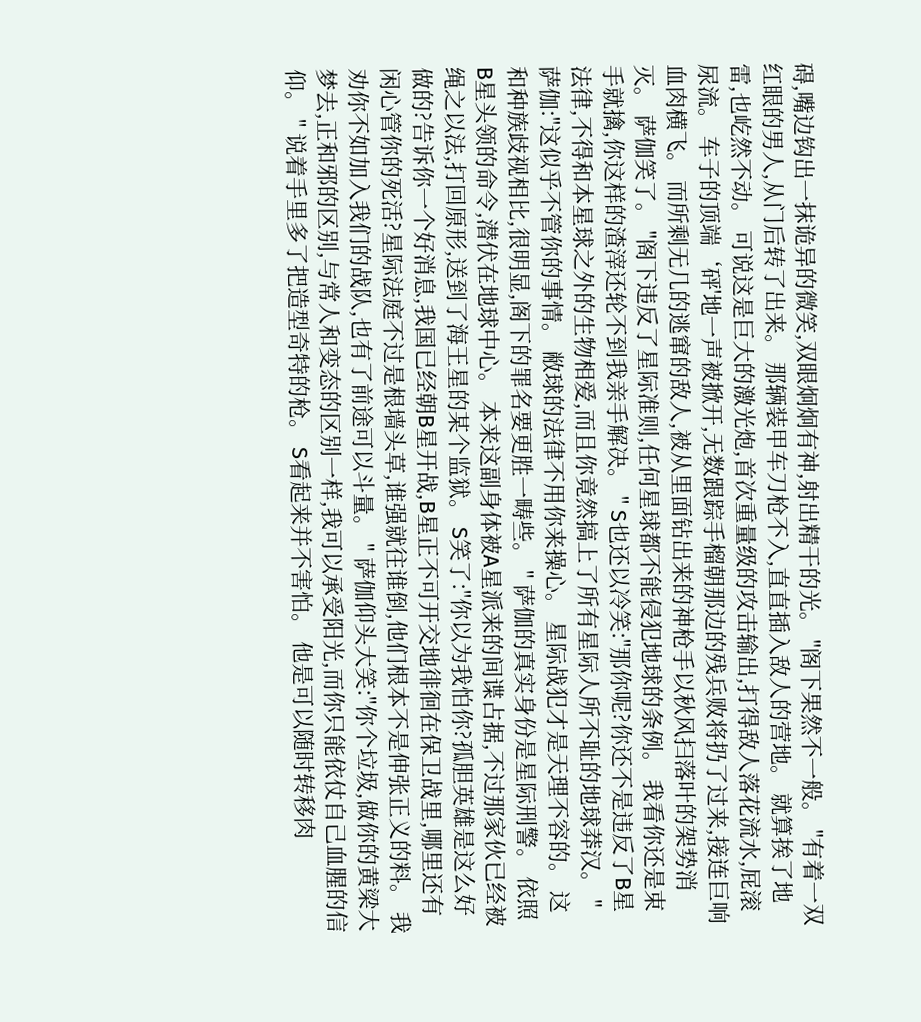碍,嘴边钩出一抹诡异的微笑,双眼炯炯有神,射出精干的光。 "阁下果然不一般。 "有着一双红眼的男人,从门后转了出来。 那辆装甲车刀枪不入,直直插入敌人的营地。 就算挨了地雷,也屹然不动。 可说这是巨大的激光炮,首次重量级的攻击输出,打得敌人落花流水,屁滚尿流。 车子的顶端‘砰'地一声被掀开,无数跟踪手榴朝那边的残兵败将扔了过来,接连巨响血肉横飞。 而所剩无几的逃窜的敌人,被从里面钻出来的神枪手以秋风扫落叶的架势消灭。 萨伽笑了。 "阁下违反了星际准则,任何星球都不能侵犯地球的条例。 我看你还是束手就擒,你这样的渣滓还轮不到我亲手解决。 " S也还以冷笑:"那你呢?你还不是违反了B星法律,不得和本星球之外的生物相爱,而且你竟然搞上了所有星际人所不耻的地球莽汉。 " 萨伽:"这似乎不管你的事情。 敝球的法律不用你来操心。 星际战犯才是天理不容的。 这和种族歧视相比,很明显,阁下的罪名要更胜一畴些。 " 萨伽的真实身份是星际刑警。 依照B星头领的命令,潜伏在地球中心。 本来这副身体被A星派来的间谍占据,不过那家伙已经被绳之以法,打回原形,送到了海王星的某个监狱。 S笑了:"你以为我怕你?孤胆英雄是这么好做的?告诉你一个好消息,我国已经朝B星开战,B星正不可开交地徘徊在保卫战里,哪里还有闲心管你的死活?星际法庭不过是根墙头草,谁强就往谁倒,他们根本不是伸张正义的料。 我劝你不如加入我们的战队,也有了前途可以斗量。 " 萨伽仰头大笑:"你个垃圾,做你的黄梁大梦去,正和邪的区别,与常人和变态的区别一样,我可以承受阳光,而你只能依仗自己血腥的信仰。 " 说着手里多了把造型奇特的枪。 S看起来并不害怕。 他是可以随时转移肉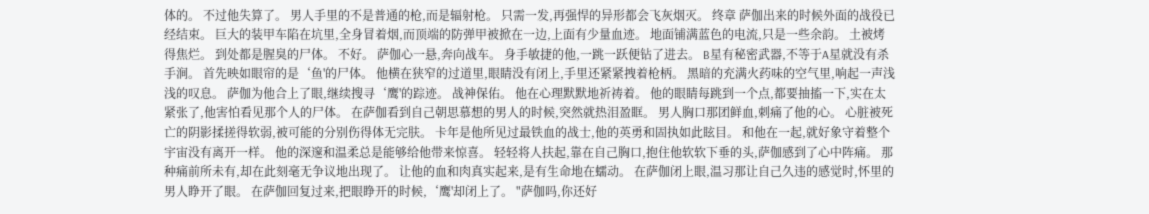体的。 不过他失算了。 男人手里的不是普通的枪,而是辐射枪。 只需一发,再强悍的异形都会飞灰烟灭。 终章 萨伽出来的时候外面的战役已经结束。 巨大的装甲车陷在坑里,全身冒着烟,而顶端的防弹甲被掀在一边,上面有少量血迹。 地面铺满蓝色的电流,只是一些余韵。 土被烤得焦烂。 到处都是腥臭的尸体。 不好。 萨伽心一悬,奔向战车。 身手敏捷的他,一跳一跃便钻了进去。 B星有秘密武器,不等于A星就没有杀手涧。 首先映如眼帘的是‘鱼'的尸体。 他横在狭窄的过道里,眼睛没有闭上,手里还紧紧拽着枪柄。 黑暗的充满火药味的空气里,响起一声浅浅的叹息。 萨伽为他合上了眼,继续搜寻‘鹰'的踪迹。 战神保佑。 他在心理默默地祈祷着。 他的眼睛每跳到一个点,都要抽搐一下,实在太紧张了,他害怕看见那个人的尸体。 在萨伽看到自己朝思慕想的男人的时候,突然就热泪盈眶。 男人胸口那团鲜血,刺痛了他的心。 心脏被死亡的阴影揉搓得软弱,被可能的分别伤得体无完肤。 卡年是他所见过最铁血的战士,他的英勇和固执如此眩目。 和他在一起,就好象守着整个宇宙没有离开一样。 他的深邃和温柔总是能够给他带来惊喜。 轻轻将人扶起,靠在自己胸口,抱住他软软下垂的头,萨伽感到了心中阵痛。 那种痛前所未有,却在此刻毫无争议地出现了。 让他的血和肉真实起来,是有生命地在蠕动。 在萨伽闭上眼,温习那让自己久违的感觉时,怀里的男人睁开了眼。 在萨伽回复过来,把眼睁开的时候,‘鹰'却闭上了。 "萨伽吗,你还好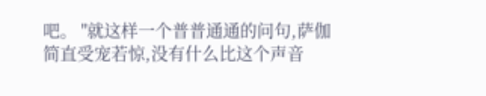吧。 "就这样一个普普通通的问句,萨伽简直受宠若惊,没有什么比这个声音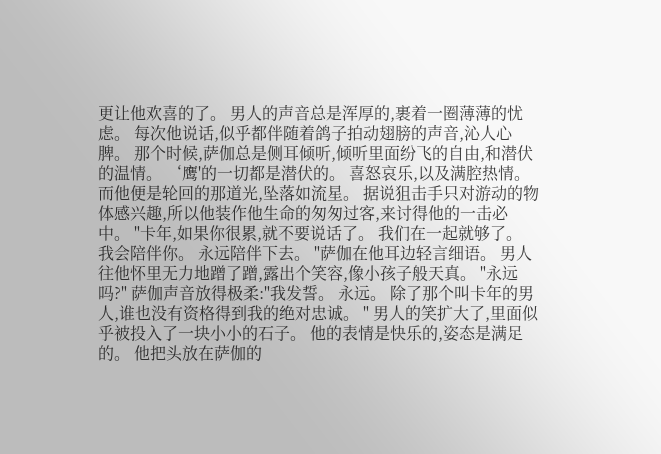更让他欢喜的了。 男人的声音总是浑厚的,裹着一圈薄薄的忧虑。 每次他说话,似乎都伴随着鸽子拍动翅膀的声音,沁人心脾。 那个时候,萨伽总是侧耳倾听,倾听里面纷飞的自由,和潜伏的温情。 ‘鹰'的一切都是潜伏的。 喜怒哀乐,以及满腔热情。 而他便是轮回的那道光,坠落如流星。 据说狙击手只对游动的物体感兴趣,所以他装作他生命的匆匆过客,来讨得他的一击必中。 "卡年,如果你很累,就不要说话了。 我们在一起就够了。 我会陪伴你。 永远陪伴下去。 "萨伽在他耳边轻言细语。 男人往他怀里无力地蹭了蹭,露出个笑容,像小孩子般天真。 "永远吗?" 萨伽声音放得极柔:"我发誓。 永远。 除了那个叫卡年的男人,谁也没有资格得到我的绝对忠诚。 " 男人的笑扩大了,里面似乎被投入了一块小小的石子。 他的表情是快乐的,姿态是满足的。 他把头放在萨伽的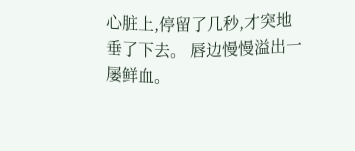心脏上,停留了几秒,才突地垂了下去。 唇边慢慢溢出一屡鲜血。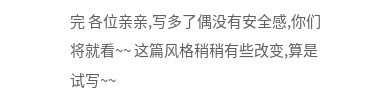完 各位亲亲,写多了偶没有安全感,你们将就看~~ 这篇风格稍稍有些改变,算是试写~~